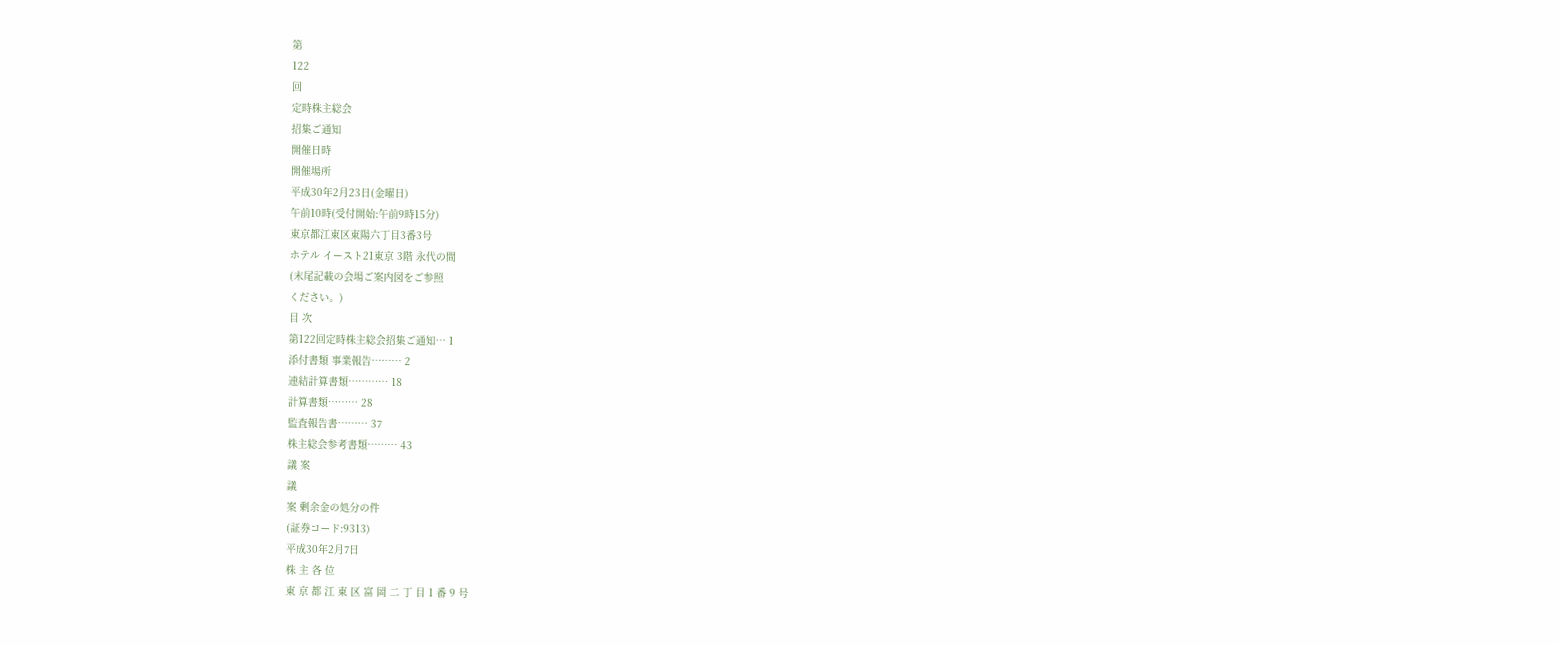第
122
回
定時株主総会
招集ご通知
開催日時
開催場所
平成30年2月23日(金曜日)
午前10時(受付開始:午前9時15分)
東京都江東区東陽六丁目3番3号
ホテル イースト21東京 3階 永代の間
(末尾記載の会場ご案内図をご参照
ください。)
目 次
第122回定時株主総会招集ご通知… 1
添付書類 事業報告……… 2
連結計算書類………… 18
計算書類……… 28
監査報告書……… 37
株主総会参考書類……… 43
議 案
議
案 剰余金の処分の件
(証券コード:9313)
平成30年2月7日
株 主 各 位
東 京 都 江 東 区 富 岡 二 丁 目 1 番 9 号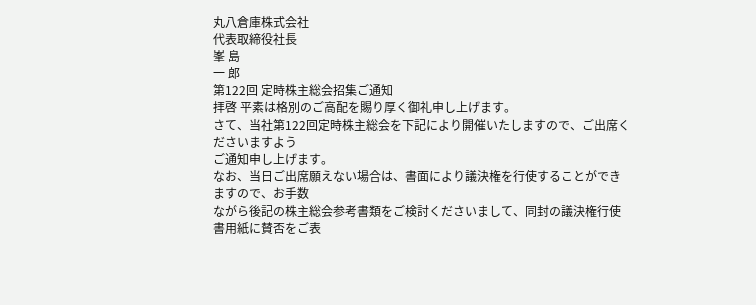丸八倉庫株式会社
代表取締役社長
峯 島
一 郎
第122回 定時株主総会招集ご通知
拝啓 平素は格別のご高配を賜り厚く御礼申し上げます。
さて、当社第122回定時株主総会を下記により開催いたしますので、ご出席くださいますよう
ご通知申し上げます。
なお、当日ご出席願えない場合は、書面により議決権を行使することができますので、お手数
ながら後記の株主総会参考書類をご検討くださいまして、同封の議決権行使書用紙に賛否をご表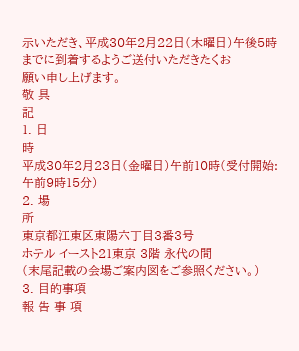示いただき、平成30年2月22日(木曜日)午後5時までに到着するようご送付いただきたくお
願い申し上げます。
敬 具
記
1. 日
時
平成30年2月23日(金曜日)午前10時(受付開始:午前9時15分)
2. 場
所
東京都江東区東陽六丁目3番3号
ホテル イースト21東京 3階 永代の間
(末尾記載の会場ご案内図をご参照ください。)
3. 目的事項
報 告 事 項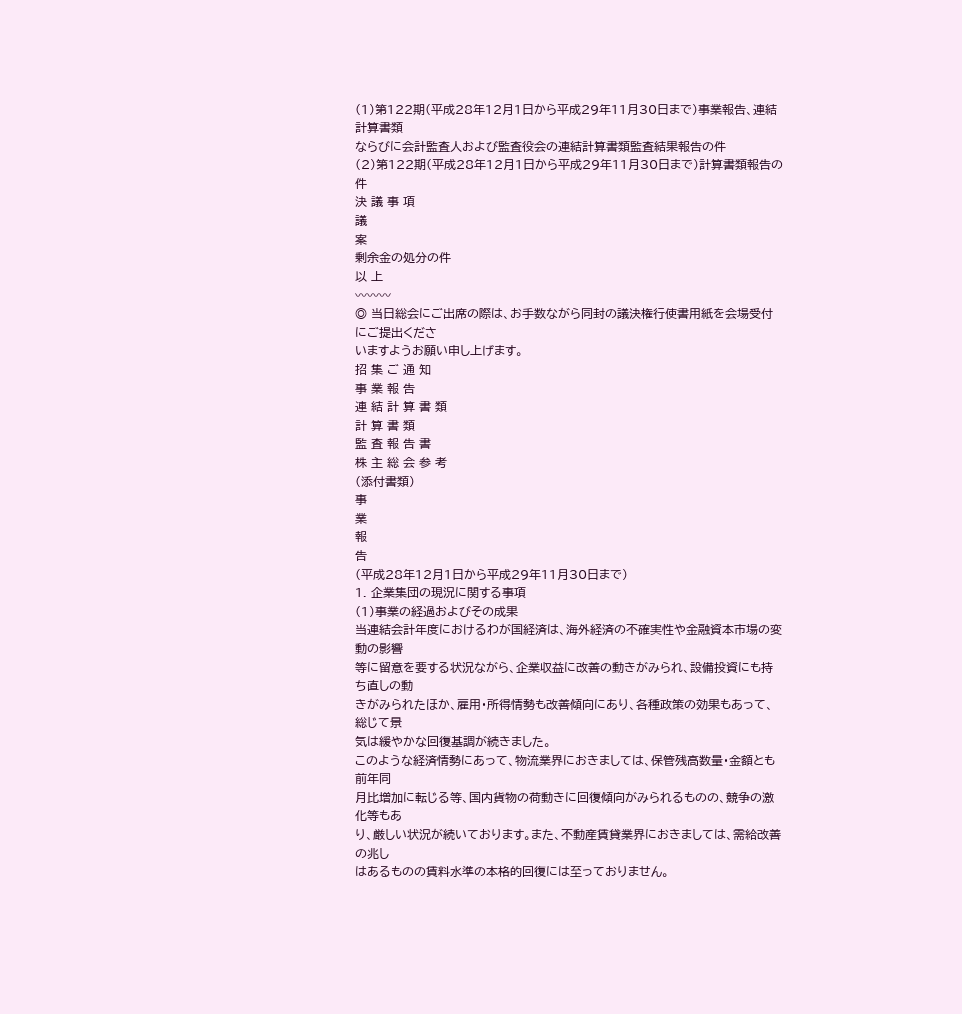(1)第122期(平成28年12月1日から平成29年11月30日まで)事業報告、連結計算書類
ならびに会計監査人および監査役会の連結計算書類監査結果報告の件
(2)第122期(平成28年12月1日から平成29年11月30日まで)計算書類報告の件
決 議 事 項
議
案
剰余金の処分の件
以 上
〰〰〰
◎ 当日総会にご出席の際は、お手数ながら同封の議決権行使書用紙を会場受付にご提出くださ
いますようお願い申し上げます。
招 集 ご 通 知
事 業 報 告
連 結 計 算 書 類
計 算 書 類
監 査 報 告 書
株 主 総 会 参 考
(添付書類)
事
業
報
告
(平成28年12月1日から平成29年11月30日まで)
1. 企業集団の現況に関する事項
(1)事業の経過およびその成果
当連結会計年度におけるわが国経済は、海外経済の不確実性や金融資本市場の変動の影響
等に留意を要する状況ながら、企業収益に改善の動きがみられ、設備投資にも持ち直しの動
きがみられたほか、雇用・所得情勢も改善傾向にあり、各種政策の効果もあって、総じて景
気は緩やかな回復基調が続きました。
このような経済情勢にあって、物流業界におきましては、保管残高数量・金額とも前年同
月比増加に転じる等、国内貨物の荷動きに回復傾向がみられるものの、競争の激化等もあ
り、厳しい状況が続いております。また、不動産賃貸業界におきましては、需給改善の兆し
はあるものの賃料水準の本格的回復には至っておりません。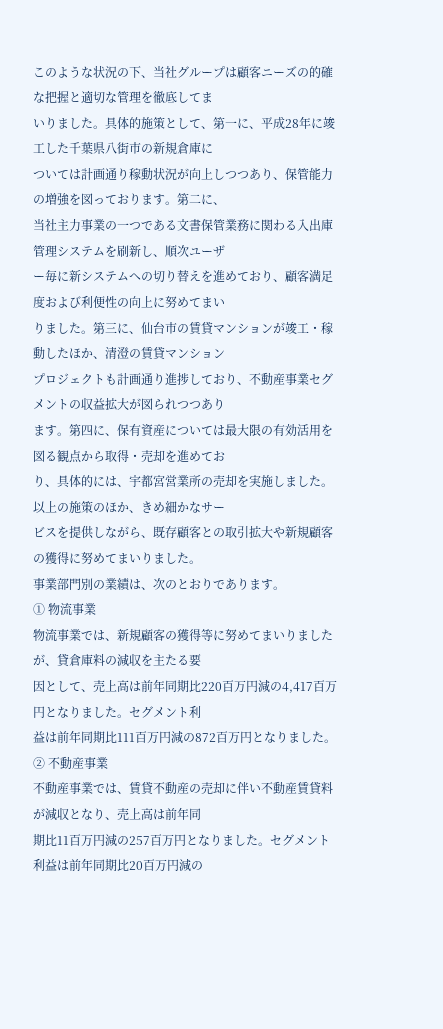このような状況の下、当社グループは顧客ニーズの的確な把握と適切な管理を徹底してま
いりました。具体的施策として、第一に、平成28年に竣工した千葉県八街市の新規倉庫に
ついては計画通り稼動状況が向上しつつあり、保管能力の増強を図っております。第二に、
当社主力事業の一つである文書保管業務に関わる入出庫管理システムを刷新し、順次ユーザ
ー毎に新システムへの切り替えを進めており、顧客満足度および利便性の向上に努めてまい
りました。第三に、仙台市の賃貸マンションが竣工・稼動したほか、清澄の賃貸マンション
プロジェクトも計画通り進捗しており、不動産事業セグメントの収益拡大が図られつつあり
ます。第四に、保有資産については最大限の有効活用を図る観点から取得・売却を進めてお
り、具体的には、宇都宮営業所の売却を実施しました。以上の施策のほか、きめ細かなサー
ビスを提供しながら、既存顧客との取引拡大や新規顧客の獲得に努めてまいりました。
事業部門別の業績は、次のとおりであります。
① 物流事業
物流事業では、新規顧客の獲得等に努めてまいりましたが、貸倉庫料の減収を主たる要
因として、売上高は前年同期比220百万円減の4,417百万円となりました。セグメント利
益は前年同期比111百万円減の872百万円となりました。
② 不動産事業
不動産事業では、賃貸不動産の売却に伴い不動産賃貸料が減収となり、売上高は前年同
期比11百万円減の257百万円となりました。セグメント利益は前年同期比20百万円減の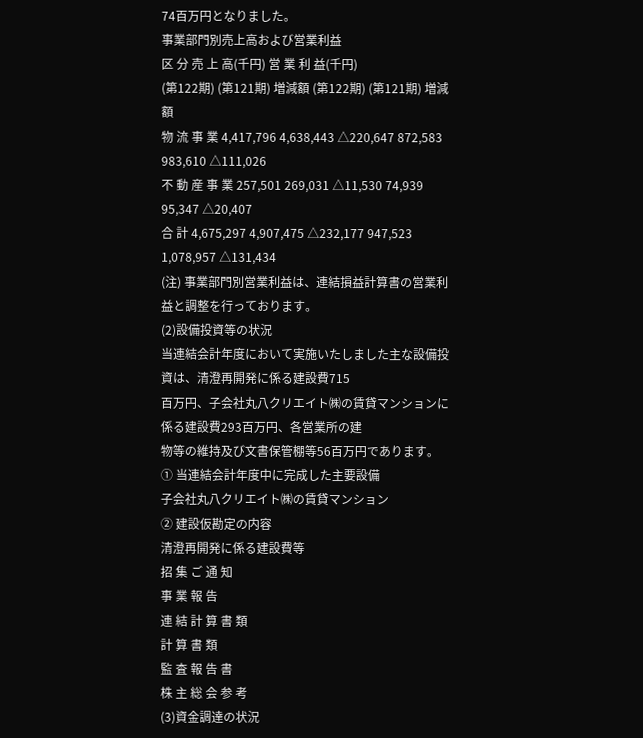74百万円となりました。
事業部門別売上高および営業利益
区 分 売 上 高(千円) 営 業 利 益(千円)
(第122期) (第121期) 増減額 (第122期) (第121期) 増減額
物 流 事 業 4,417,796 4,638,443 △220,647 872,583 983,610 △111,026
不 動 産 事 業 257,501 269,031 △11,530 74,939 95,347 △20,407
合 計 4,675,297 4,907,475 △232,177 947,523 1,078,957 △131,434
(注) 事業部門別営業利益は、連結損益計算書の営業利益と調整を行っております。
(2)設備投資等の状況
当連結会計年度において実施いたしました主な設備投資は、清澄再開発に係る建設費715
百万円、子会社丸八クリエイト㈱の賃貸マンションに係る建設費293百万円、各営業所の建
物等の維持及び文書保管棚等56百万円であります。
① 当連結会計年度中に完成した主要設備
子会社丸八クリエイト㈱の賃貸マンション
② 建設仮勘定の内容
清澄再開発に係る建設費等
招 集 ご 通 知
事 業 報 告
連 結 計 算 書 類
計 算 書 類
監 査 報 告 書
株 主 総 会 参 考
(3)資金調達の状況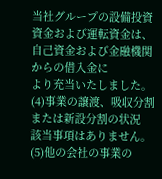当社グループの設備投資資金および運転資金は、自己資金および金融機関からの借入金に
より充当いたしました。
(4)事業の譲渡、吸収分割または新設分割の状況
該当事項はありません。
(5)他の会社の事業の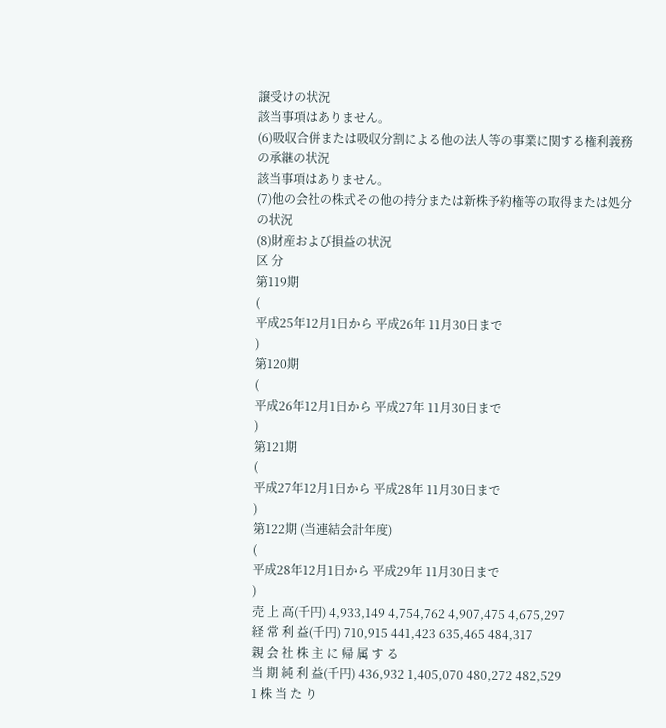譲受けの状況
該当事項はありません。
(6)吸収合併または吸収分割による他の法人等の事業に関する権利義務の承継の状況
該当事項はありません。
(7)他の会社の株式その他の持分または新株予約権等の取得または処分の状況
(8)財産および損益の状況
区 分
第119期
(
平成25年12月1日から 平成26年 11月30日まで
)
第120期
(
平成26年12月1日から 平成27年 11月30日まで
)
第121期
(
平成27年12月1日から 平成28年 11月30日まで
)
第122期 (当連結会計年度)
(
平成28年12月1日から 平成29年 11月30日まで
)
売 上 高(千円) 4,933,149 4,754,762 4,907,475 4,675,297
経 常 利 益(千円) 710,915 441,423 635,465 484,317
親 会 社 株 主 に 帰 属 す る
当 期 純 利 益(千円) 436,932 1,405,070 480,272 482,529
1 株 当 た り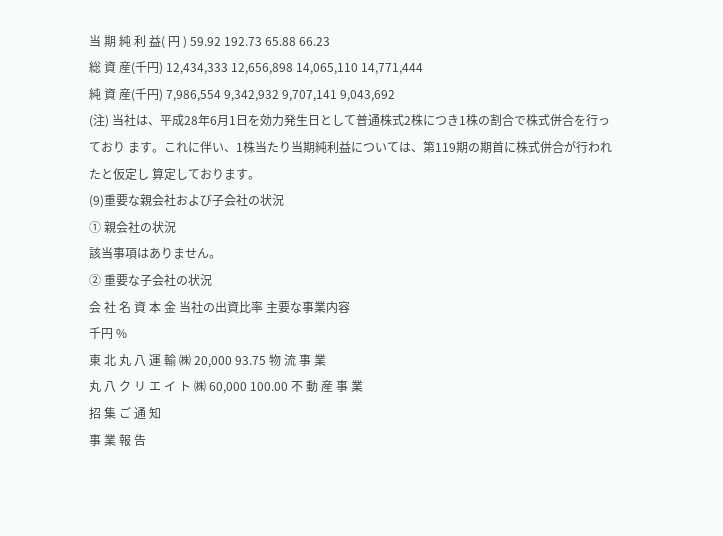当 期 純 利 益( 円 ) 59.92 192.73 65.88 66.23
総 資 産(千円) 12,434,333 12,656,898 14,065,110 14,771,444
純 資 産(千円) 7,986,554 9,342,932 9,707,141 9,043,692
(注) 当社は、平成28年6月1日を効力発生日として普通株式2株につき1株の割合で株式併合を行っており ます。これに伴い、1株当たり当期純利益については、第119期の期首に株式併合が行われたと仮定し 算定しております。
(9)重要な親会社および子会社の状況
① 親会社の状況
該当事項はありません。
② 重要な子会社の状況
会 社 名 資 本 金 当社の出資比率 主要な事業内容
千円 %
東 北 丸 八 運 輸 ㈱ 20,000 93.75 物 流 事 業
丸 八 ク リ エ イ ト ㈱ 60,000 100.00 不 動 産 事 業
招 集 ご 通 知
事 業 報 告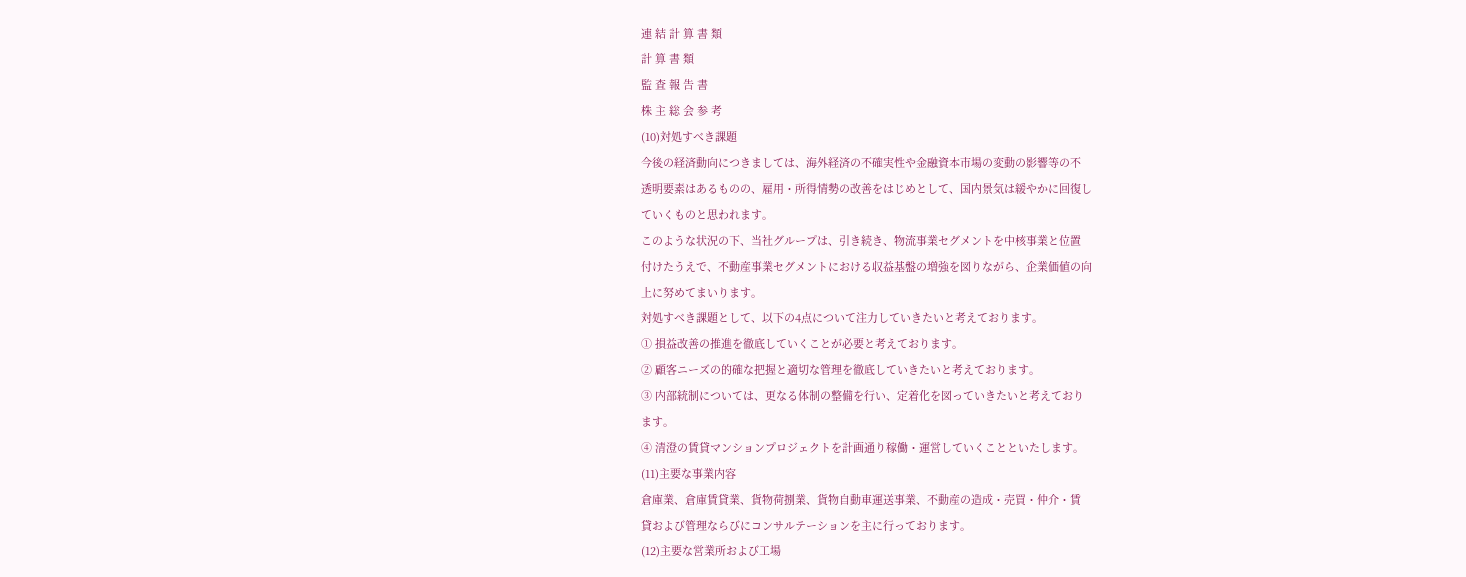連 結 計 算 書 類
計 算 書 類
監 査 報 告 書
株 主 総 会 参 考
(10)対処すべき課題
今後の経済動向につきましては、海外経済の不確実性や金融資本市場の変動の影響等の不
透明要素はあるものの、雇用・所得情勢の改善をはじめとして、国内景気は緩やかに回復し
ていくものと思われます。
このような状況の下、当社グループは、引き続き、物流事業セグメントを中核事業と位置
付けたうえで、不動産事業セグメントにおける収益基盤の増強を図りながら、企業価値の向
上に努めてまいります。
対処すべき課題として、以下の4点について注力していきたいと考えております。
① 損益改善の推進を徹底していくことが必要と考えております。
② 顧客ニーズの的確な把握と適切な管理を徹底していきたいと考えております。
③ 内部統制については、更なる体制の整備を行い、定着化を図っていきたいと考えており
ます。
④ 清澄の賃貸マンションプロジェクトを計画通り稼働・運営していくことといたします。
(11)主要な事業内容
倉庫業、倉庫賃貸業、貨物荷捌業、貨物自動車運送事業、不動産の造成・売買・仲介・賃
貸および管理ならびにコンサルテーションを主に行っております。
(12)主要な営業所および工場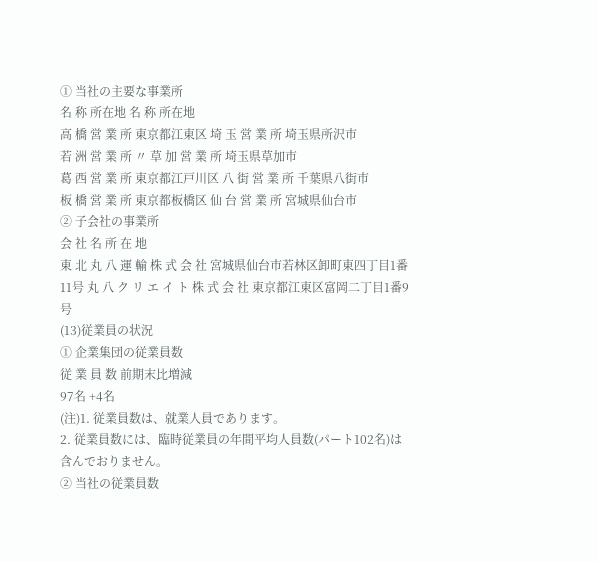① 当社の主要な事業所
名 称 所在地 名 称 所在地
高 橋 営 業 所 東京都江東区 埼 玉 営 業 所 埼玉県所沢市
若 洲 営 業 所 〃 草 加 営 業 所 埼玉県草加市
葛 西 営 業 所 東京都江戸川区 八 街 営 業 所 千葉県八街市
板 橋 営 業 所 東京都板橋区 仙 台 営 業 所 宮城県仙台市
② 子会社の事業所
会 社 名 所 在 地
東 北 丸 八 運 輸 株 式 会 社 宮城県仙台市若林区卸町東四丁目1番11号 丸 八 ク リ エ イ ト 株 式 会 社 東京都江東区富岡二丁目1番9号
(13)従業員の状況
① 企業集団の従業員数
従 業 員 数 前期末比増減
97名 +4名
(注)1. 従業員数は、就業人員であります。
2. 従業員数には、臨時従業員の年間平均人員数(パート102名)は含んでおりません。
② 当社の従業員数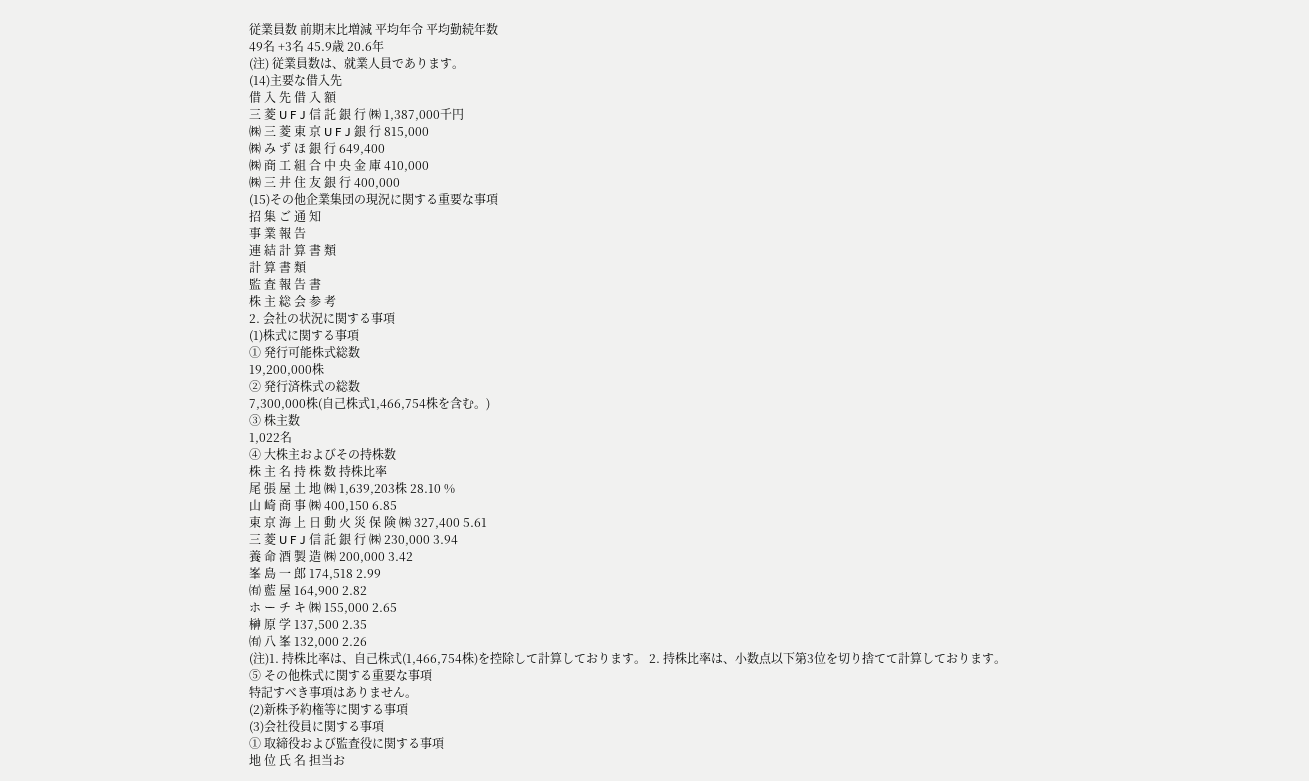従業員数 前期末比増減 平均年令 平均勤続年数
49名 +3名 45.9歳 20.6年
(注) 従業員数は、就業人員であります。
(14)主要な借入先
借 入 先 借 入 額
三 菱 U F J 信 託 銀 行 ㈱ 1,387,000千円
㈱ 三 菱 東 京 U F J 銀 行 815,000
㈱ み ず ほ 銀 行 649,400
㈱ 商 工 組 合 中 央 金 庫 410,000
㈱ 三 井 住 友 銀 行 400,000
(15)その他企業集団の現況に関する重要な事項
招 集 ご 通 知
事 業 報 告
連 結 計 算 書 類
計 算 書 類
監 査 報 告 書
株 主 総 会 参 考
2. 会社の状況に関する事項
(1)株式に関する事項
① 発行可能株式総数
19,200,000株
② 発行済株式の総数
7,300,000株(自己株式1,466,754株を含む。)
③ 株主数
1,022名
④ 大株主およびその持株数
株 主 名 持 株 数 持株比率
尾 張 屋 土 地 ㈱ 1,639,203株 28.10 %
山 崎 商 事 ㈱ 400,150 6.85
東 京 海 上 日 動 火 災 保 険 ㈱ 327,400 5.61
三 菱 U F J 信 託 銀 行 ㈱ 230,000 3.94
養 命 酒 製 造 ㈱ 200,000 3.42
峯 島 一 郎 174,518 2.99
㈲ 藍 屋 164,900 2.82
ホ ー チ キ ㈱ 155,000 2.65
榊 原 学 137,500 2.35
㈲ 八 峯 132,000 2.26
(注)1. 持株比率は、自己株式(1,466,754株)を控除して計算しております。 2. 持株比率は、小数点以下第3位を切り捨てて計算しております。
⑤ その他株式に関する重要な事項
特記すべき事項はありません。
(2)新株予約権等に関する事項
(3)会社役員に関する事項
① 取締役および監査役に関する事項
地 位 氏 名 担当お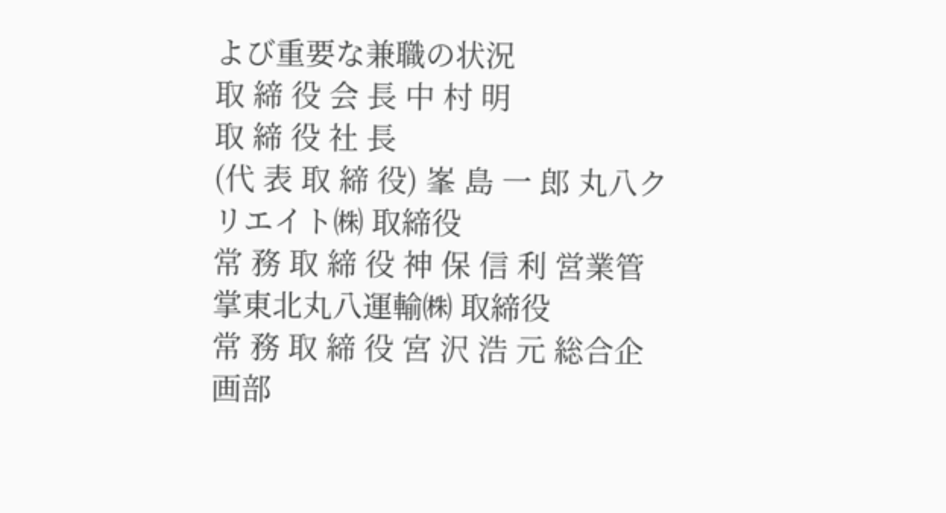よび重要な兼職の状況
取 締 役 会 長 中 村 明
取 締 役 社 長
(代 表 取 締 役) 峯 島 一 郎 丸八クリエイト㈱ 取締役
常 務 取 締 役 神 保 信 利 営業管掌東北丸八運輸㈱ 取締役
常 務 取 締 役 宮 沢 浩 元 総合企画部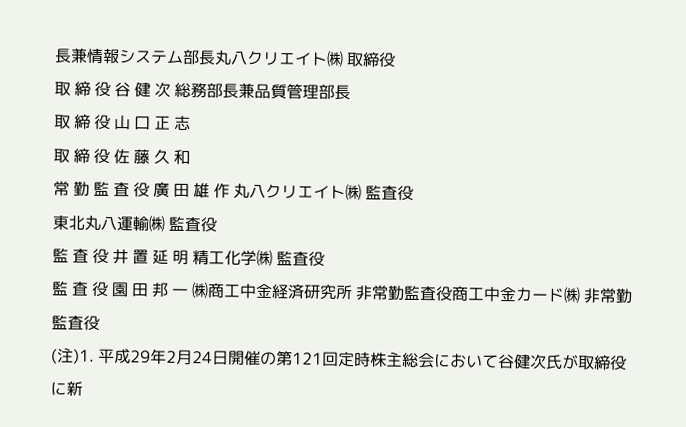長兼情報システム部長丸八クリエイト㈱ 取締役
取 締 役 谷 健 次 総務部長兼品質管理部長
取 締 役 山 口 正 志
取 締 役 佐 藤 久 和
常 勤 監 査 役 廣 田 雄 作 丸八クリエイト㈱ 監査役
東北丸八運輸㈱ 監査役
監 査 役 井 置 延 明 精工化学㈱ 監査役
監 査 役 園 田 邦 一 ㈱商工中金経済研究所 非常勤監査役商工中金カード㈱ 非常勤監査役
(注)1. 平成29年2月24日開催の第121回定時株主総会において谷健次氏が取締役に新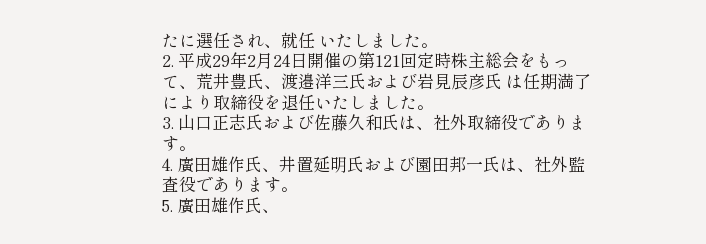たに選任され、就任 いたしました。
2. 平成29年2月24日開催の第121回定時株主総会をもって、荒井豊氏、渡邉洋三氏および岩見辰彦氏 は任期満了により取締役を退任いたしました。
3. 山口正志氏および佐藤久和氏は、社外取締役であります。
4. 廣田雄作氏、井置延明氏および園田邦一氏は、社外監査役であります。
5. 廣田雄作氏、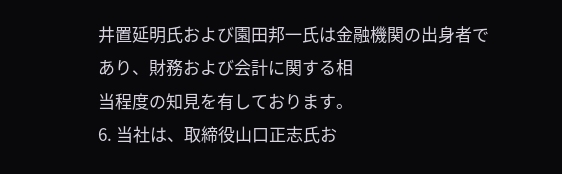井置延明氏および園田邦一氏は金融機関の出身者であり、財務および会計に関する相
当程度の知見を有しております。
6. 当社は、取締役山口正志氏お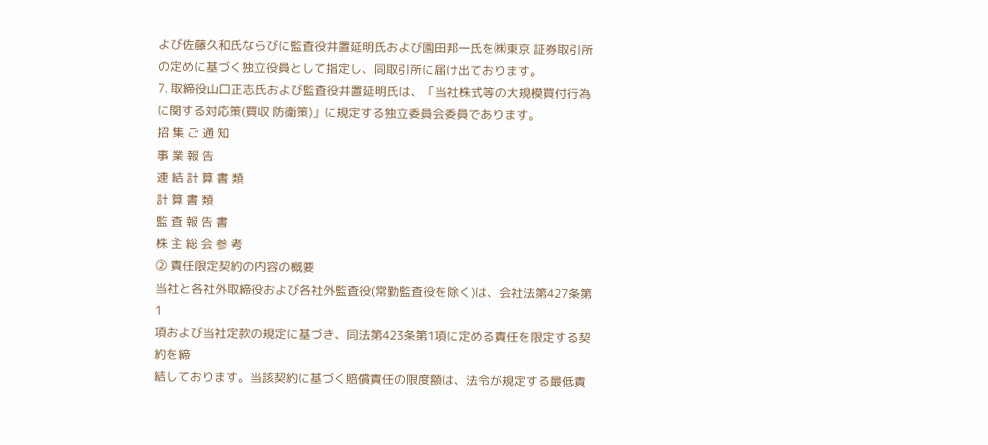よび佐藤久和氏ならびに監査役井置延明氏および園田邦一氏を㈱東京 証券取引所の定めに基づく独立役員として指定し、同取引所に届け出ております。
7. 取締役山口正志氏および監査役井置延明氏は、「当社株式等の大規模買付行為に関する対応策(買収 防衛策)」に規定する独立委員会委員であります。
招 集 ご 通 知
事 業 報 告
連 結 計 算 書 類
計 算 書 類
監 査 報 告 書
株 主 総 会 参 考
② 責任限定契約の内容の概要
当社と各社外取締役および各社外監査役(常勤監査役を除く)は、会社法第427条第1
項および当社定款の規定に基づき、同法第423条第1項に定める責任を限定する契約を締
結しております。当該契約に基づく賠償責任の限度額は、法令が規定する最低責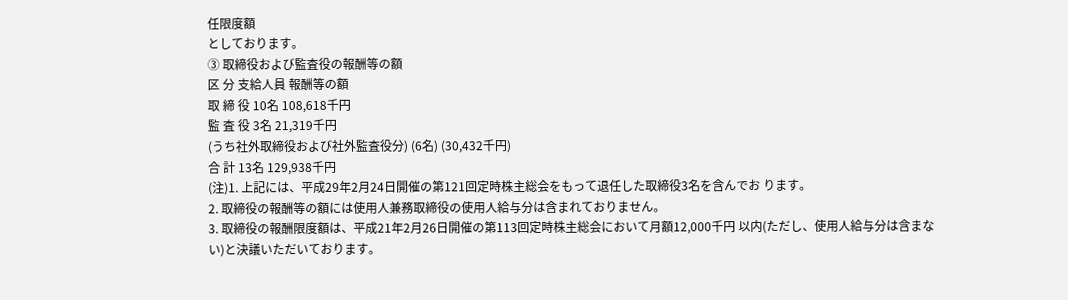任限度額
としております。
③ 取締役および監査役の報酬等の額
区 分 支給人員 報酬等の額
取 締 役 10名 108,618千円
監 査 役 3名 21,319千円
(うち社外取締役および社外監査役分) (6名) (30,432千円)
合 計 13名 129,938千円
(注)1. 上記には、平成29年2月24日開催の第121回定時株主総会をもって退任した取締役3名を含んでお ります。
2. 取締役の報酬等の額には使用人兼務取締役の使用人給与分は含まれておりません。
3. 取締役の報酬限度額は、平成21年2月26日開催の第113回定時株主総会において月額12,000千円 以内(ただし、使用人給与分は含まない)と決議いただいております。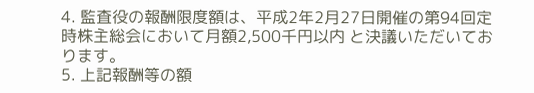4. 監査役の報酬限度額は、平成2年2月27日開催の第94回定時株主総会において月額2,500千円以内 と決議いただいております。
5. 上記報酬等の額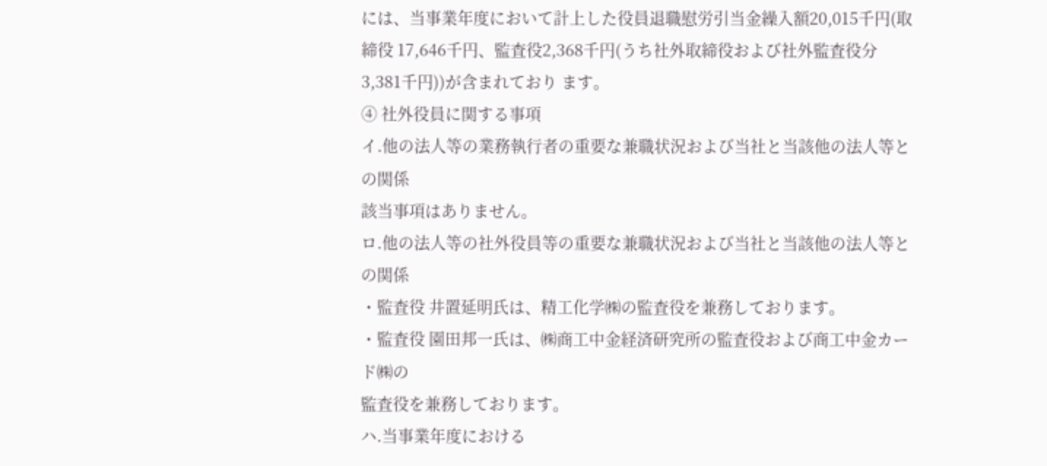には、当事業年度において計上した役員退職慰労引当金繰入額20,015千円(取締役 17,646千円、監査役2,368千円(うち社外取締役および社外監査役分3,381千円))が含まれており ます。
④ 社外役員に関する事項
イ.他の法人等の業務執行者の重要な兼職状況および当社と当該他の法人等との関係
該当事項はありません。
ロ.他の法人等の社外役員等の重要な兼職状況および当社と当該他の法人等との関係
・監査役 井置延明氏は、精工化学㈱の監査役を兼務しております。
・監査役 園田邦一氏は、㈱商工中金経済研究所の監査役および商工中金カード㈱の
監査役を兼務しております。
ハ.当事業年度における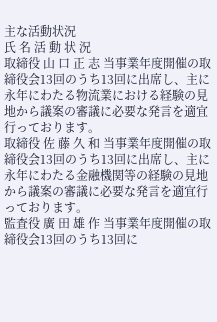主な活動状況
氏 名 活 動 状 況
取締役 山 口 正 志 当事業年度開催の取締役会13回のうち13回に出席し、主に永年にわたる物流業における経験の見地から議案の審議に必要な発言を適宜行っております。
取締役 佐 藤 久 和 当事業年度開催の取締役会13回のうち13回に出席し、主に永年にわたる金融機関等の経験の見地から議案の審議に必要な発言を適宜行っております。
監査役 廣 田 雄 作 当事業年度開催の取締役会13回のうち13回に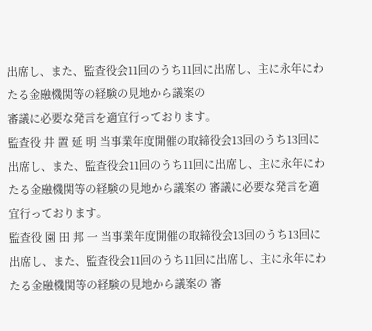出席し、また、監査役会11回のうち11回に出席し、主に永年にわたる金融機関等の経験の見地から議案の
審議に必要な発言を適宜行っております。
監査役 井 置 延 明 当事業年度開催の取締役会13回のうち13回に出席し、また、監査役会11回のうち11回に出席し、主に永年にわたる金融機関等の経験の見地から議案の 審議に必要な発言を適宜行っております。
監査役 園 田 邦 一 当事業年度開催の取締役会13回のうち13回に出席し、また、監査役会11回のうち11回に出席し、主に永年にわたる金融機関等の経験の見地から議案の 審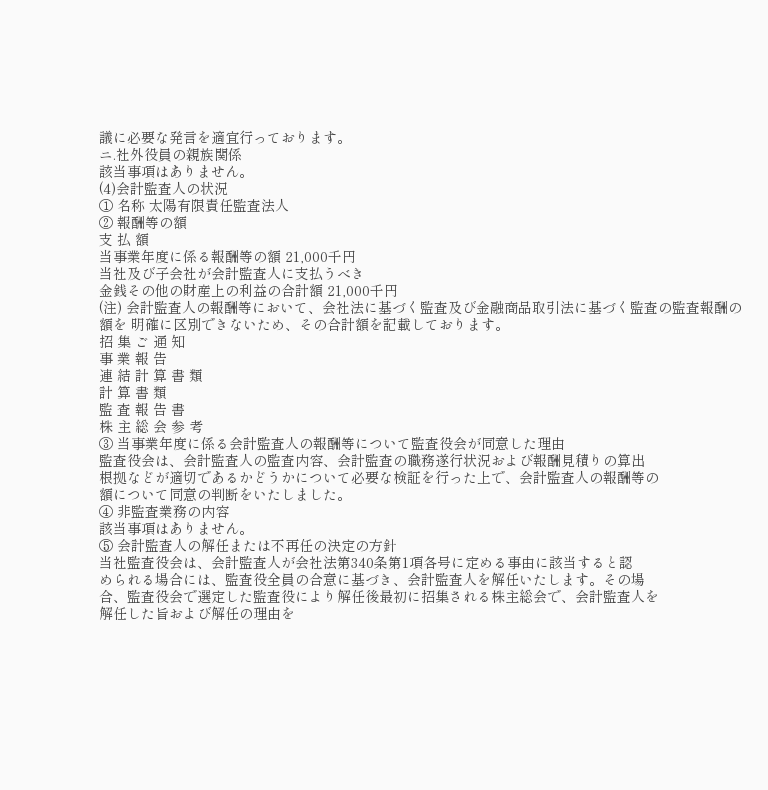議に必要な発言を適宜行っております。
ニ.社外役員の親族関係
該当事項はありません。
(4)会計監査人の状況
① 名称 太陽有限責任監査法人
② 報酬等の額
支 払 額
当事業年度に係る報酬等の額 21,000千円
当社及び子会社が会計監査人に支払うべき
金銭その他の財産上の利益の合計額 21,000千円
(注) 会計監査人の報酬等において、会社法に基づく監査及び金融商品取引法に基づく監査の監査報酬の額を 明確に区別できないため、その合計額を記載しております。
招 集 ご 通 知
事 業 報 告
連 結 計 算 書 類
計 算 書 類
監 査 報 告 書
株 主 総 会 参 考
③ 当事業年度に係る会計監査人の報酬等について監査役会が同意した理由
監査役会は、会計監査人の監査内容、会計監査の職務遂行状況および報酬見積りの算出
根拠などが適切であるかどうかについて必要な検証を行った上で、会計監査人の報酬等の
額について同意の判断をいたしました。
④ 非監査業務の内容
該当事項はありません。
⑤ 会計監査人の解任または不再任の決定の方針
当社監査役会は、会計監査人が会社法第340条第1項各号に定める事由に該当すると認
められる場合には、監査役全員の合意に基づき、会計監査人を解任いたします。その場
合、監査役会で選定した監査役により解任後最初に招集される株主総会で、会計監査人を
解任した旨および解任の理由を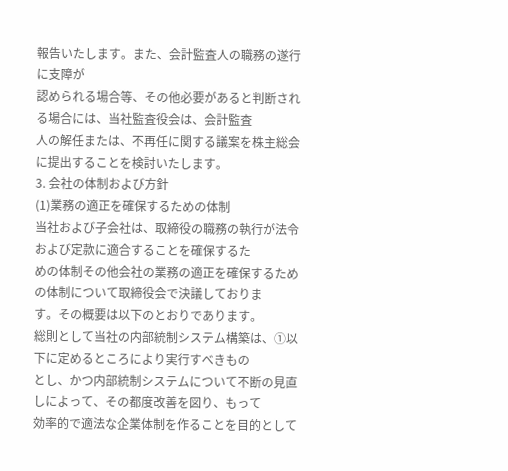報告いたします。また、会計監査人の職務の遂行に支障が
認められる場合等、その他必要があると判断される場合には、当社監査役会は、会計監査
人の解任または、不再任に関する議案を株主総会に提出することを検討いたします。
3. 会社の体制および方針
(1)業務の適正を確保するための体制
当社および子会社は、取締役の職務の執行が法令および定款に適合することを確保するた
めの体制その他会社の業務の適正を確保するための体制について取締役会で決議しておりま
す。その概要は以下のとおりであります。
総則として当社の内部統制システム構築は、①以下に定めるところにより実行すべきもの
とし、かつ内部統制システムについて不断の見直しによって、その都度改善を図り、もって
効率的で適法な企業体制を作ることを目的として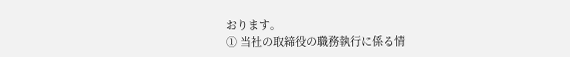おります。
① 当社の取締役の職務執行に係る情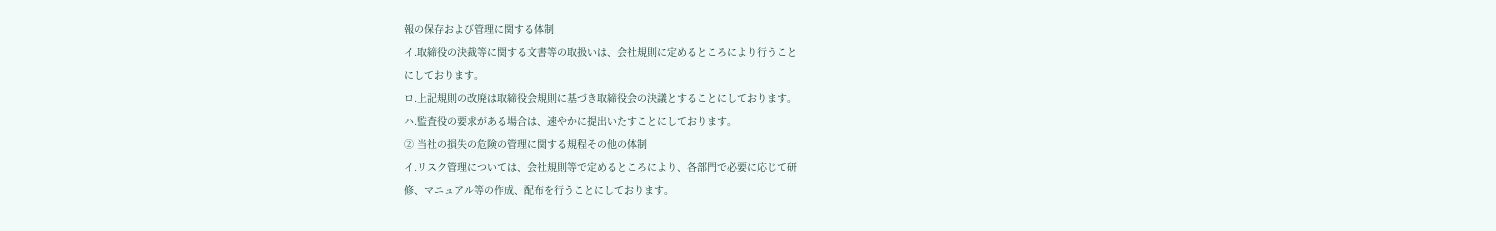報の保存および管理に関する体制
イ.取締役の決裁等に関する文書等の取扱いは、会社規則に定めるところにより行うこと
にしております。
ロ.上記規則の改廃は取締役会規則に基づき取締役会の決議とすることにしております。
ハ.監査役の要求がある場合は、速やかに提出いたすことにしております。
② 当社の損失の危険の管理に関する規程その他の体制
イ.リスク管理については、会社規則等で定めるところにより、各部門で必要に応じて研
修、マニュアル等の作成、配布を行うことにしております。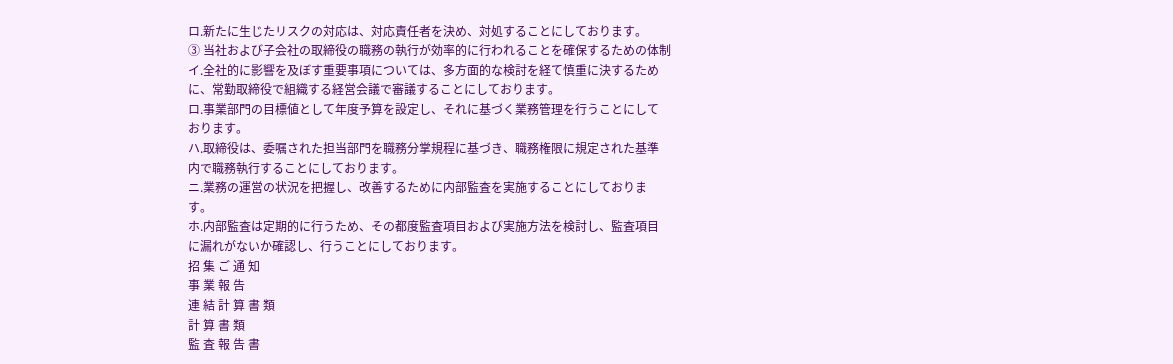ロ.新たに生じたリスクの対応は、対応責任者を決め、対処することにしております。
③ 当社および子会社の取締役の職務の執行が効率的に行われることを確保するための体制
イ.全社的に影響を及ぼす重要事項については、多方面的な検討を経て慎重に決するため
に、常勤取締役で組織する経営会議で審議することにしております。
ロ.事業部門の目標値として年度予算を設定し、それに基づく業務管理を行うことにして
おります。
ハ.取締役は、委嘱された担当部門を職務分掌規程に基づき、職務権限に規定された基準
内で職務執行することにしております。
ニ.業務の運営の状況を把握し、改善するために内部監査を実施することにしておりま
す。
ホ.内部監査は定期的に行うため、その都度監査項目および実施方法を検討し、監査項目
に漏れがないか確認し、行うことにしております。
招 集 ご 通 知
事 業 報 告
連 結 計 算 書 類
計 算 書 類
監 査 報 告 書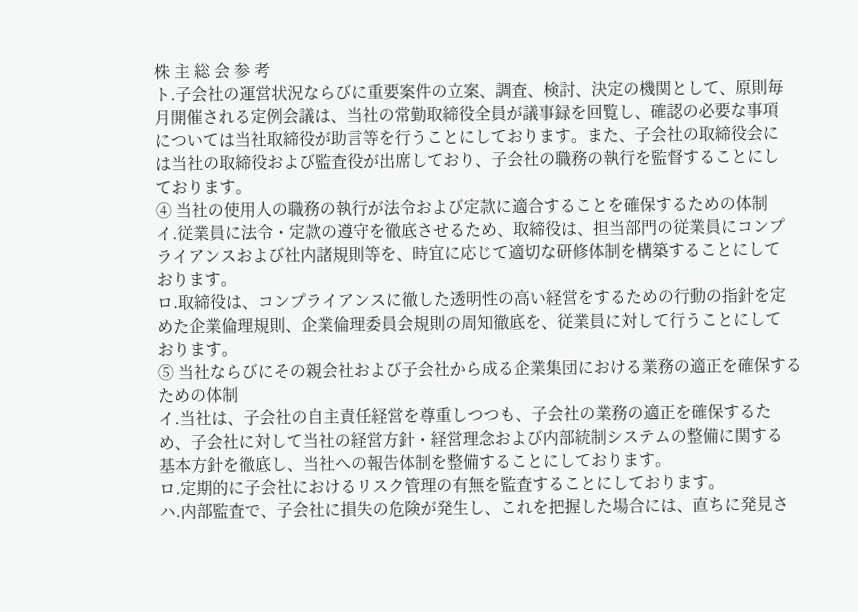株 主 総 会 参 考
ト.子会社の運営状況ならびに重要案件の立案、調査、検討、決定の機関として、原則毎
月開催される定例会議は、当社の常勤取締役全員が議事録を回覧し、確認の必要な事項
については当社取締役が助言等を行うことにしております。また、子会社の取締役会に
は当社の取締役および監査役が出席しており、子会社の職務の執行を監督することにし
ております。
④ 当社の使用人の職務の執行が法令および定款に適合することを確保するための体制
イ.従業員に法令・定款の遵守を徹底させるため、取締役は、担当部門の従業員にコンプ
ライアンスおよび社内諸規則等を、時宜に応じて適切な研修体制を構築することにして
おります。
ロ.取締役は、コンプライアンスに徹した透明性の高い経営をするための行動の指針を定
めた企業倫理規則、企業倫理委員会規則の周知徹底を、従業員に対して行うことにして
おります。
⑤ 当社ならびにその親会社および子会社から成る企業集団における業務の適正を確保する
ための体制
イ.当社は、子会社の自主責任経営を尊重しつつも、子会社の業務の適正を確保するた
め、子会社に対して当社の経営方針・経営理念および内部統制システムの整備に関する
基本方針を徹底し、当社への報告体制を整備することにしております。
ロ.定期的に子会社におけるリスク管理の有無を監査することにしております。
ハ.内部監査で、子会社に損失の危険が発生し、これを把握した場合には、直ちに発見さ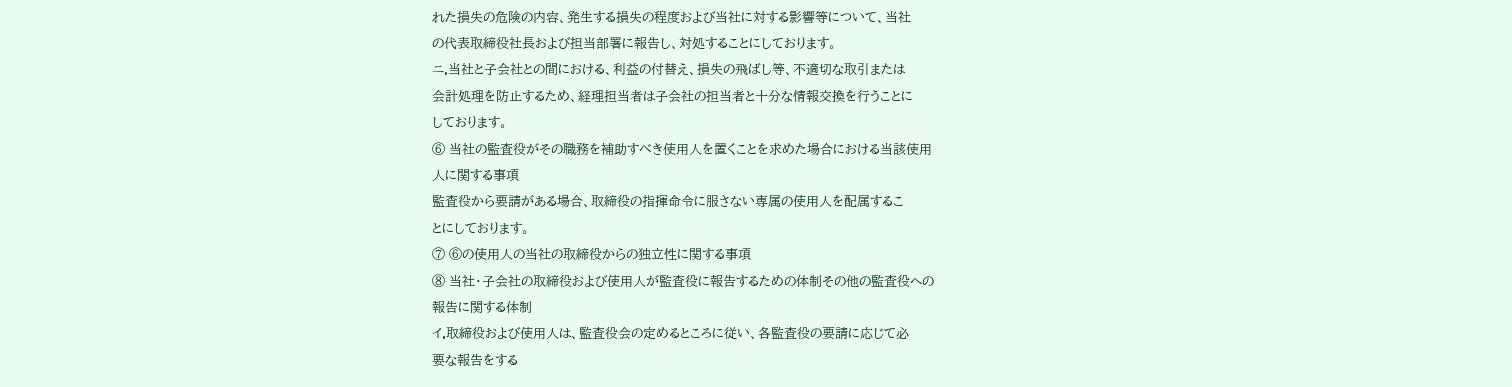れた損失の危険の内容、発生する損失の程度および当社に対する影響等について、当社
の代表取締役社長および担当部署に報告し、対処することにしております。
ニ.当社と子会社との間における、利益の付替え、損失の飛ばし等、不適切な取引または
会計処理を防止するため、経理担当者は子会社の担当者と十分な情報交換を行うことに
しております。
⑥ 当社の監査役がその職務を補助すべき使用人を置くことを求めた場合における当該使用
人に関する事項
監査役から要請がある場合、取締役の指揮命令に服さない専属の使用人を配属するこ
とにしております。
⑦ ⑥の使用人の当社の取締役からの独立性に関する事項
⑧ 当社・子会社の取締役および使用人が監査役に報告するための体制その他の監査役への
報告に関する体制
イ.取締役および使用人は、監査役会の定めるところに従い、各監査役の要請に応じて必
要な報告をする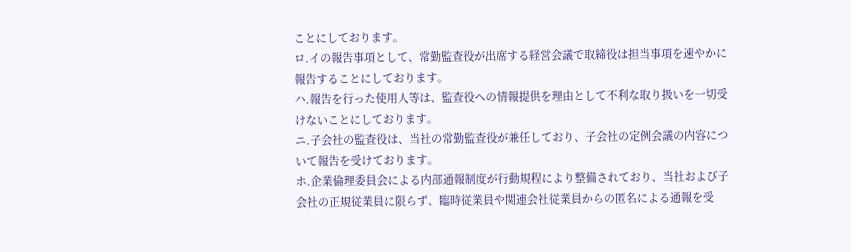ことにしております。
ロ.イの報告事項として、常勤監査役が出席する経営会議で取締役は担当事項を速やかに
報告することにしております。
ハ.報告を行った使用人等は、監査役への情報提供を理由として不利な取り扱いを一切受
けないことにしております。
ニ.子会社の監査役は、当社の常勤監査役が兼任しており、子会社の定例会議の内容につ
いて報告を受けております。
ホ.企業倫理委員会による内部通報制度が行動規程により整備されており、当社および子
会社の正規従業員に限らず、臨時従業員や関連会社従業員からの匿名による通報を受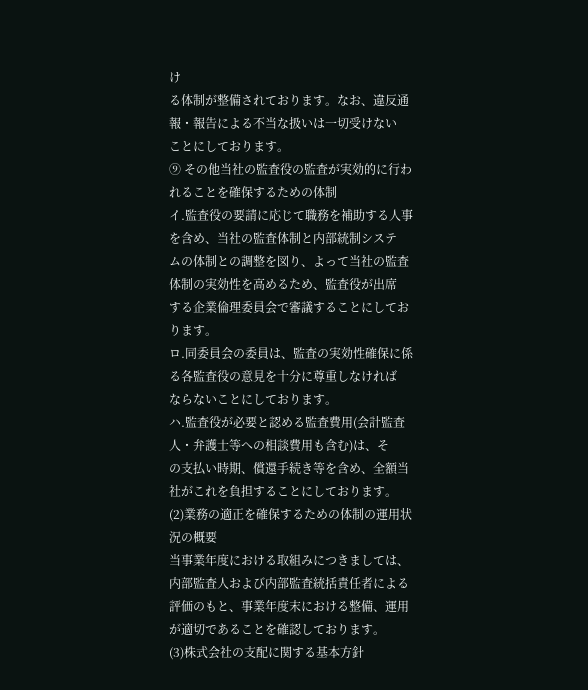け
る体制が整備されております。なお、違反通報・報告による不当な扱いは一切受けない
ことにしております。
⑨ その他当社の監査役の監査が実効的に行われることを確保するための体制
イ.監査役の要請に応じて職務を補助する人事を含め、当社の監査体制と内部統制システ
ムの体制との調整を図り、よって当社の監査体制の実効性を高めるため、監査役が出席
する企業倫理委員会で審議することにしております。
ロ.同委員会の委員は、監査の実効性確保に係る各監査役の意見を十分に尊重しなければ
ならないことにしております。
ハ.監査役が必要と認める監査費用(会計監査人・弁護士等への相談費用も含む)は、そ
の支払い時期、償還手続き等を含め、全額当社がこれを負担することにしております。
(2)業務の適正を確保するための体制の運用状況の概要
当事業年度における取組みにつきましては、内部監査人および内部監査統括責任者による
評価のもと、事業年度末における整備、運用が適切であることを確認しております。
(3)株式会社の支配に関する基本方針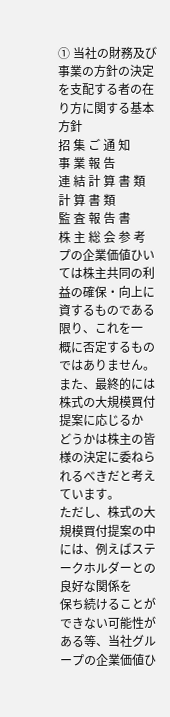① 当社の財務及び事業の方針の決定を支配する者の在り方に関する基本方針
招 集 ご 通 知
事 業 報 告
連 結 計 算 書 類
計 算 書 類
監 査 報 告 書
株 主 総 会 参 考
プの企業価値ひいては株主共同の利益の確保・向上に資するものである限り、これを一
概に否定するものではありません。また、最終的には株式の大規模買付提案に応じるか
どうかは株主の皆様の決定に委ねられるべきだと考えています。
ただし、株式の大規模買付提案の中には、例えばステークホルダーとの良好な関係を
保ち続けることができない可能性がある等、当社グループの企業価値ひ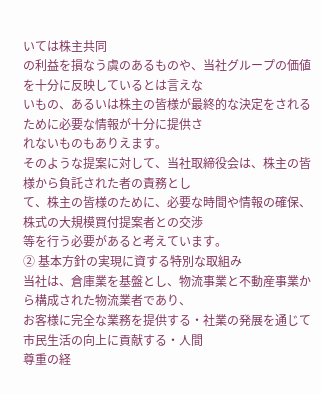いては株主共同
の利益を損なう虞のあるものや、当社グループの価値を十分に反映しているとは言えな
いもの、あるいは株主の皆様が最終的な決定をされるために必要な情報が十分に提供さ
れないものもありえます。
そのような提案に対して、当社取締役会は、株主の皆様から負託された者の責務とし
て、株主の皆様のために、必要な時間や情報の確保、株式の大規模買付提案者との交渉
等を行う必要があると考えています。
② 基本方針の実現に資する特別な取組み
当社は、倉庫業を基盤とし、物流事業と不動産事業から構成された物流業者であり、
お客様に完全な業務を提供する・社業の発展を通じて市民生活の向上に貢献する・人間
尊重の経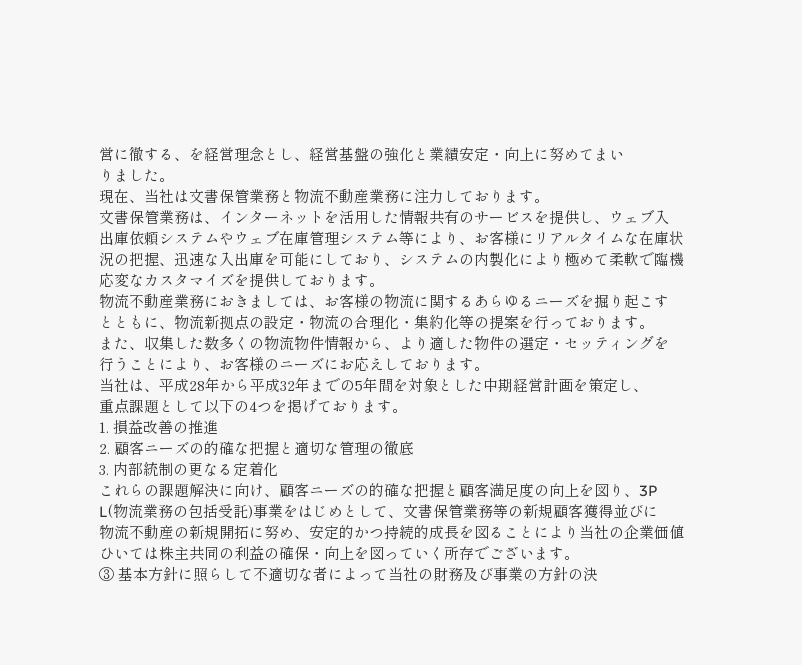営に徹する、を経営理念とし、経営基盤の強化と業績安定・向上に努めてまい
りました。
現在、当社は文書保管業務と物流不動産業務に注力しております。
文書保管業務は、インターネットを活用した情報共有のサービスを提供し、ウェブ入
出庫依頼システムやウェブ在庫管理システム等により、お客様にリアルタイムな在庫状
況の把握、迅速な入出庫を可能にしており、システムの内製化により極めて柔軟で臨機
応変なカスタマイズを提供しております。
物流不動産業務におきましては、お客様の物流に関するあらゆるニーズを掘り起こす
とともに、物流新拠点の設定・物流の合理化・集約化等の提案を行っております。
また、収集した数多くの物流物件情報から、より適した物件の選定・セッティングを
行うことにより、お客様のニーズにお応えしております。
当社は、平成28年から平成32年までの5年間を対象とした中期経営計画を策定し、
重点課題として以下の4つを掲げております。
1. 損益改善の推進
2. 顧客ニーズの的確な把握と適切な管理の徹底
3. 内部統制の更なる定着化
これらの課題解決に向け、顧客ニーズの的確な把握と顧客満足度の向上を図り、3P
L(物流業務の包括受託)事業をはじめとして、文書保管業務等の新規顧客獲得並びに
物流不動産の新規開拓に努め、安定的かつ持続的成長を図ることにより当社の企業価値
ひいては株主共同の利益の確保・向上を図っていく所存でございます。
③ 基本方針に照らして不適切な者によって当社の財務及び事業の方針の決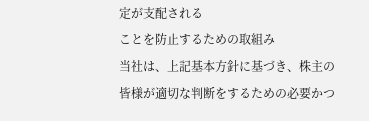定が支配される
ことを防止するための取組み
当社は、上記基本方針に基づき、株主の皆様が適切な判断をするための必要かつ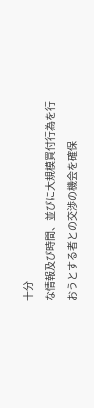十分
な情報及び時間、並びに大規模買付行為を行おうとする者との交渉の機会を確保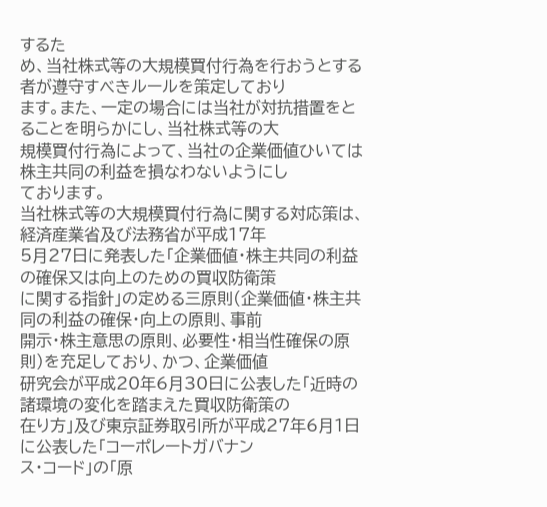するた
め、当社株式等の大規模買付行為を行おうとする者が遵守すべきルールを策定しており
ます。また、一定の場合には当社が対抗措置をとることを明らかにし、当社株式等の大
規模買付行為によって、当社の企業価値ひいては株主共同の利益を損なわないようにし
ております。
当社株式等の大規模買付行為に関する対応策は、経済産業省及び法務省が平成17年
5月27日に発表した「企業価値・株主共同の利益の確保又は向上のための買収防衛策
に関する指針」の定める三原則(企業価値・株主共同の利益の確保・向上の原則、事前
開示・株主意思の原則、必要性・相当性確保の原則)を充足しており、かつ、企業価値
研究会が平成20年6月30日に公表した「近時の諸環境の変化を踏まえた買収防衛策の
在り方」及び東京証券取引所が平成27年6月1日に公表した「コーポレートガバナン
ス・コード」の「原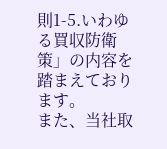則1-5.いわゆる買収防衛策」の内容を踏まえております。
また、当社取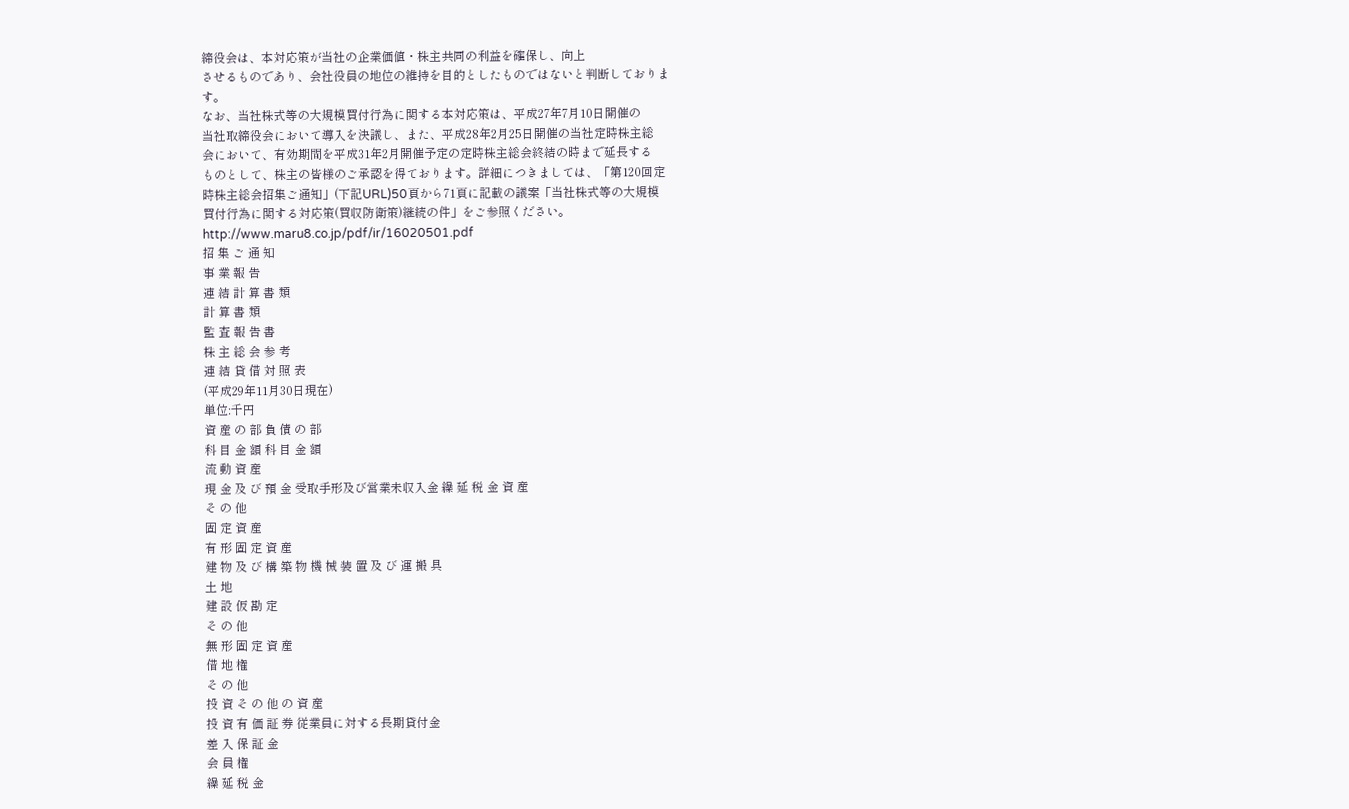締役会は、本対応策が当社の企業価値・株主共同の利益を確保し、向上
させるものであり、会社役員の地位の維持を目的としたものではないと判断しておりま
す。
なお、当社株式等の大規模買付行為に関する本対応策は、平成27年7月10日開催の
当社取締役会において導入を決議し、また、平成28年2月25日開催の当社定時株主総
会において、有効期間を平成31年2月開催予定の定時株主総会終結の時まで延長する
ものとして、株主の皆様のご承認を得ております。詳細につきましては、「第120回定
時株主総会招集ご通知」(下記URL)50頁から71頁に記載の議案「当社株式等の大規模
買付行為に関する対応策(買収防衛策)継続の件」をご参照ください。
http://www.maru8.co.jp/pdf/ir/16020501.pdf
招 集 ご 通 知
事 業 報 告
連 結 計 算 書 類
計 算 書 類
監 査 報 告 書
株 主 総 会 参 考
連 結 貸 借 対 照 表
(平成29年11月30日現在)
単位:千円
資 産 の 部 負 債 の 部
科 目 金 額 科 目 金 額
流 動 資 産
現 金 及 び 預 金 受取手形及び営業未収入金 繰 延 税 金 資 産
そ の 他
固 定 資 産
有 形 固 定 資 産
建 物 及 び 構 築 物 機 械 装 置 及 び 運 搬 具
土 地
建 設 仮 勘 定
そ の 他
無 形 固 定 資 産
借 地 権
そ の 他
投 資 そ の 他 の 資 産
投 資 有 価 証 券 従業員に対する長期貸付金
差 入 保 証 金
会 員 権
繰 延 税 金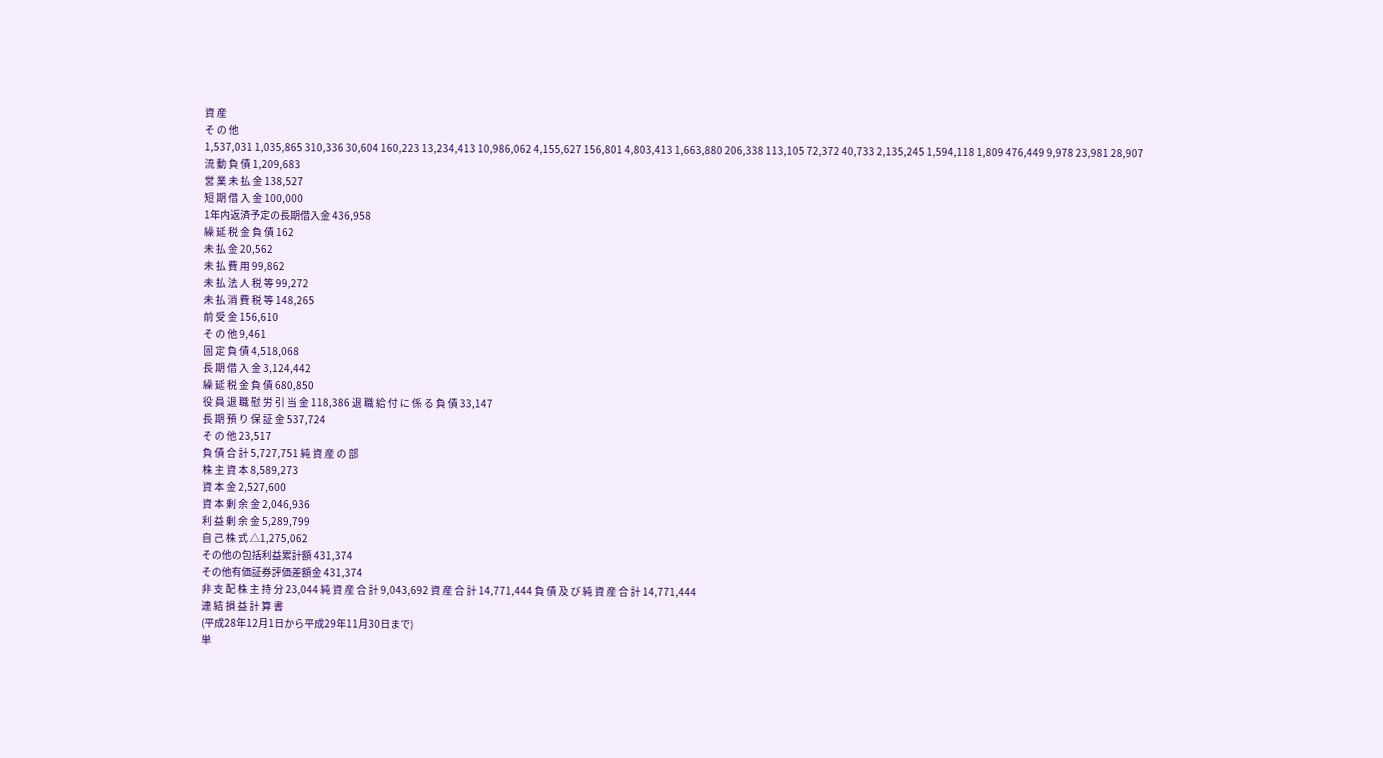資 産
そ の 他
1,537,031 1,035,865 310,336 30,604 160,223 13,234,413 10,986,062 4,155,627 156,801 4,803,413 1,663,880 206,338 113,105 72,372 40,733 2,135,245 1,594,118 1,809 476,449 9,978 23,981 28,907
流 動 負 債 1,209,683
営 業 未 払 金 138,527
短 期 借 入 金 100,000
1年内返済予定の長期借入金 436,958
繰 延 税 金 負 債 162
未 払 金 20,562
未 払 費 用 99,862
未 払 法 人 税 等 99,272
未 払 消 費 税 等 148,265
前 受 金 156,610
そ の 他 9,461
固 定 負 債 4,518,068
長 期 借 入 金 3,124,442
繰 延 税 金 負 債 680,850
役 員 退 職 慰 労 引 当 金 118,386 退 職 給 付 に 係 る 負 債 33,147
長 期 預 り 保 証 金 537,724
そ の 他 23,517
負 債 合 計 5,727,751 純 資 産 の 部
株 主 資 本 8,589,273
資 本 金 2,527,600
資 本 剰 余 金 2,046,936
利 益 剰 余 金 5,289,799
自 己 株 式 △1,275,062
その他の包括利益累計額 431,374
その他有価証券評価差額金 431,374
非 支 配 株 主 持 分 23,044 純 資 産 合 計 9,043,692 資 産 合 計 14,771,444 負 債 及 び 純 資 産 合 計 14,771,444
連 結 損 益 計 算 書
(平成28年12月1日から平成29年11月30日まで)
単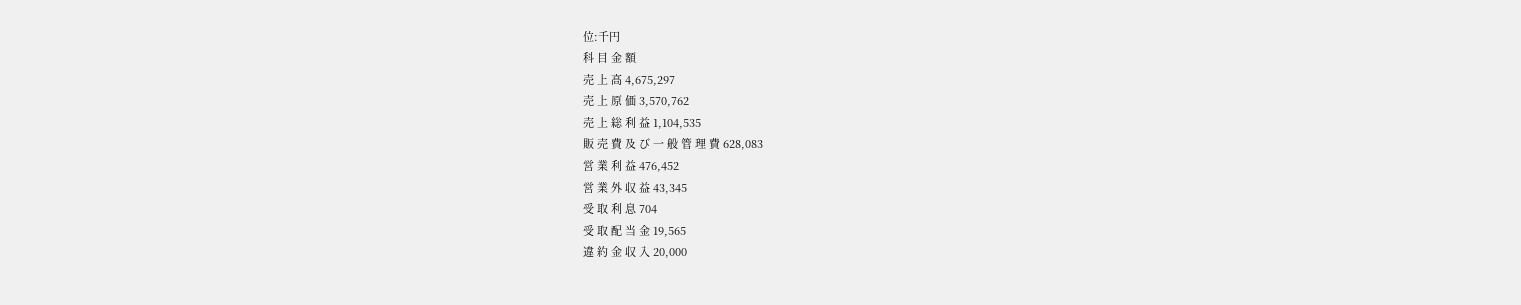位:千円
科 目 金 額
売 上 高 4,675,297
売 上 原 価 3,570,762
売 上 総 利 益 1,104,535
販 売 費 及 び 一 般 管 理 費 628,083
営 業 利 益 476,452
営 業 外 収 益 43,345
受 取 利 息 704
受 取 配 当 金 19,565
違 約 金 収 入 20,000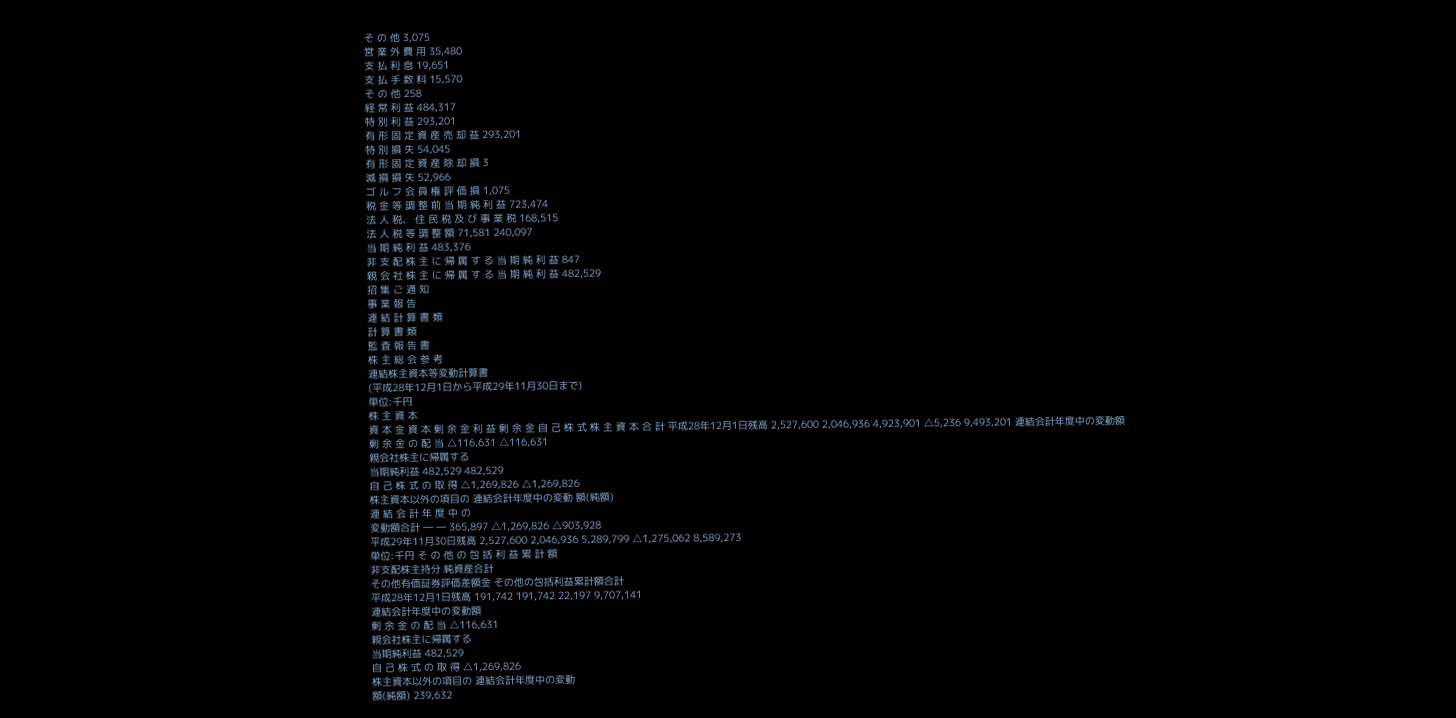そ の 他 3,075
営 業 外 費 用 35,480
支 払 利 息 19,651
支 払 手 数 料 15,570
そ の 他 258
経 常 利 益 484,317
特 別 利 益 293,201
有 形 固 定 資 産 売 却 益 293,201
特 別 損 失 54,045
有 形 固 定 資 産 除 却 損 3
減 損 損 失 52,966
ゴ ル フ 会 員 権 評 価 損 1,075
税 金 等 調 整 前 当 期 純 利 益 723,474
法 人 税、 住 民 税 及 び 事 業 税 168,515
法 人 税 等 調 整 額 71,581 240,097
当 期 純 利 益 483,376
非 支 配 株 主 に 帰 属 す る 当 期 純 利 益 847
親 会 社 株 主 に 帰 属 す る 当 期 純 利 益 482,529
招 集 ご 通 知
事 業 報 告
連 結 計 算 書 類
計 算 書 類
監 査 報 告 書
株 主 総 会 参 考
連結株主資本等変動計算書
(平成28年12月1日から平成29年11月30日まで)
単位:千円
株 主 資 本
資 本 金 資 本 剰 余 金 利 益 剰 余 金 自 己 株 式 株 主 資 本 合 計 平成28年12月1日残高 2,527,600 2,046,936 4,923,901 △5,236 9,493,201 連結会計年度中の変動額
剰 余 金 の 配 当 △116,631 △116,631
親会社株主に帰属する
当期純利益 482,529 482,529
自 己 株 式 の 取 得 △1,269,826 △1,269,826
株主資本以外の項目の 連結会計年度中の変動 額(純額)
連 結 会 計 年 度 中 の
変動額合計 ― ― 365,897 △1,269,826 △903,928
平成29年11月30日残高 2,527,600 2,046,936 5,289,799 △1,275,062 8,589,273
単位:千円 そ の 他 の 包 括 利 益 累 計 額
非支配株主持分 純資産合計
その他有価証券評価差額金 その他の包括利益累計額合計
平成28年12月1日残高 191,742 191,742 22,197 9,707,141
連結会計年度中の変動額
剰 余 金 の 配 当 △116,631
親会社株主に帰属する
当期純利益 482,529
自 己 株 式 の 取 得 △1,269,826
株主資本以外の項目の 連結会計年度中の変動
額(純額) 239,632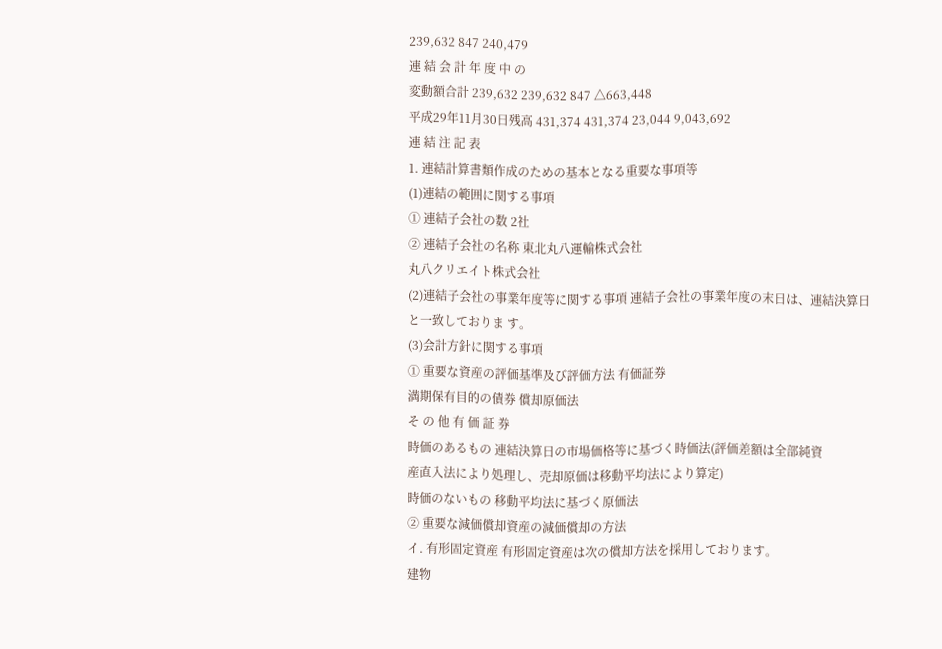239,632 847 240,479
連 結 会 計 年 度 中 の
変動額合計 239,632 239,632 847 △663,448
平成29年11月30日残高 431,374 431,374 23,044 9,043,692
連 結 注 記 表
1. 連結計算書類作成のための基本となる重要な事項等
(1)連結の範囲に関する事項
① 連結子会社の数 2社
② 連結子会社の名称 東北丸八運輸株式会社
丸八クリエイト株式会社
(2)連結子会社の事業年度等に関する事項 連結子会社の事業年度の末日は、連結決算日と一致しておりま す。
(3)会計方針に関する事項
① 重要な資産の評価基準及び評価方法 有価証券
満期保有目的の債券 償却原価法
そ の 他 有 価 証 券
時価のあるもの 連結決算日の市場価格等に基づく時価法(評価差額は全部純資
産直入法により処理し、売却原価は移動平均法により算定)
時価のないもの 移動平均法に基づく原価法
② 重要な減価償却資産の減価償却の方法
イ. 有形固定資産 有形固定資産は次の償却方法を採用しております。
建物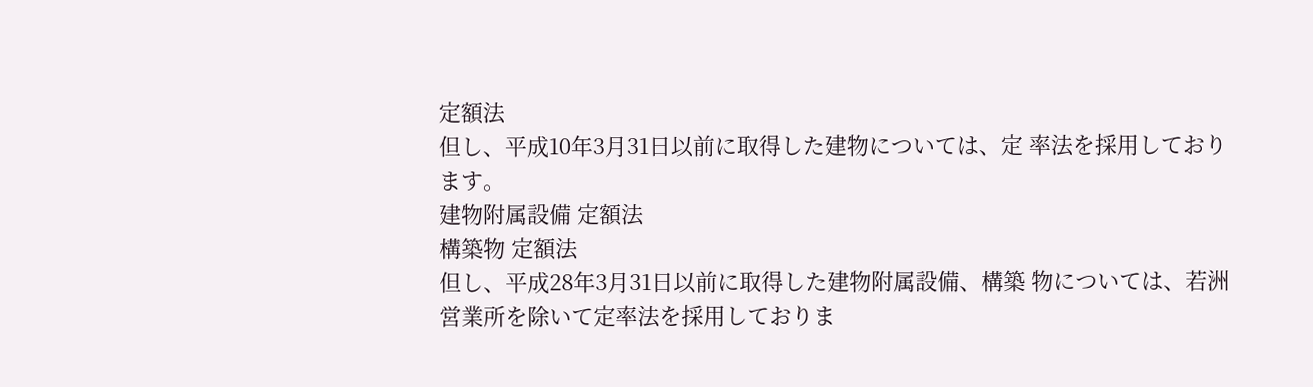定額法
但し、平成10年3月31日以前に取得した建物については、定 率法を採用しております。
建物附属設備 定額法
構築物 定額法
但し、平成28年3月31日以前に取得した建物附属設備、構築 物については、若洲営業所を除いて定率法を採用しておりま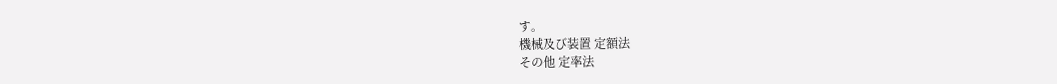す。
機械及び装置 定額法
その他 定率法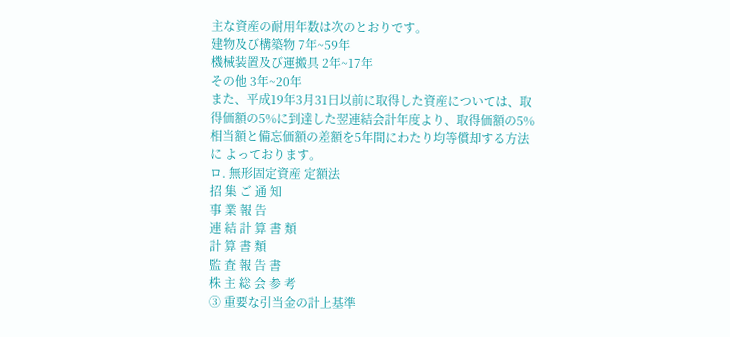主な資産の耐用年数は次のとおりです。
建物及び構築物 7年~59年
機械装置及び運搬具 2年~17年
その他 3年~20年
また、平成19年3月31日以前に取得した資産については、取 得価額の5%に到達した翌連結会計年度より、取得価額の5% 相当額と備忘価額の差額を5年間にわたり均等償却する方法に よっております。
ロ. 無形固定資産 定額法
招 集 ご 通 知
事 業 報 告
連 結 計 算 書 類
計 算 書 類
監 査 報 告 書
株 主 総 会 参 考
③ 重要な引当金の計上基準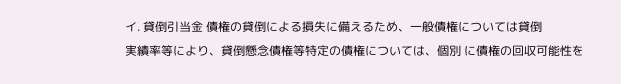イ. 貸倒引当金 債権の貸倒による損失に備えるため、一般債権については貸倒
実績率等により、貸倒懸念債権等特定の債権については、個別 に債権の回収可能性を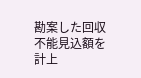勘案した回収不能見込額を計上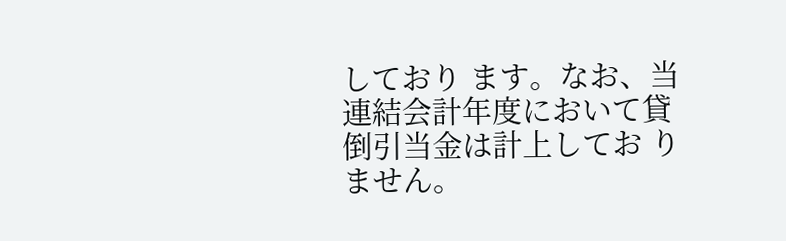しており ます。なお、当連結会計年度において貸倒引当金は計上してお りません。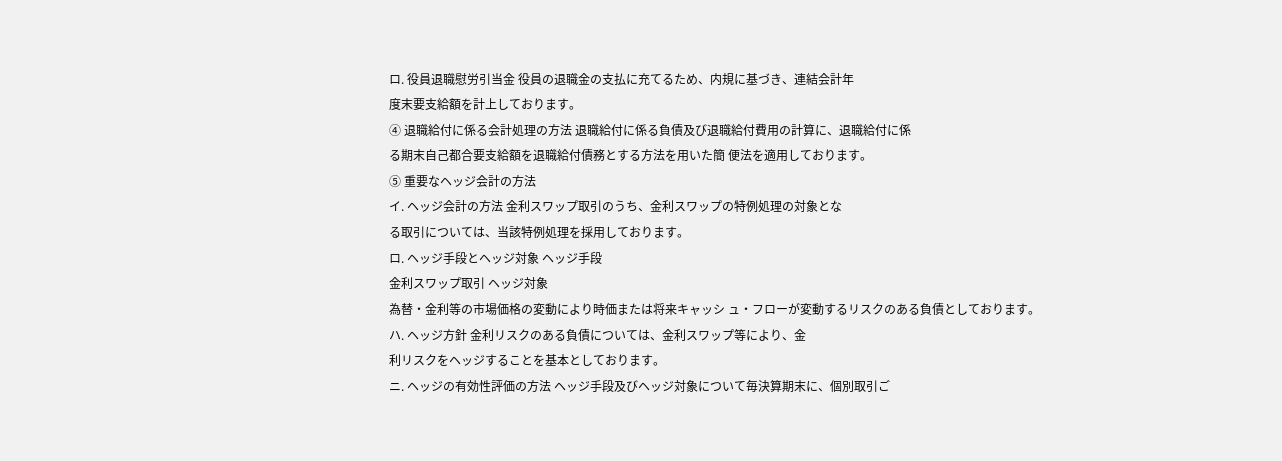ロ. 役員退職慰労引当金 役員の退職金の支払に充てるため、内規に基づき、連結会計年
度末要支給額を計上しております。
④ 退職給付に係る会計処理の方法 退職給付に係る負債及び退職給付費用の計算に、退職給付に係
る期末自己都合要支給額を退職給付債務とする方法を用いた簡 便法を適用しております。
⑤ 重要なヘッジ会計の方法
イ. ヘッジ会計の方法 金利スワップ取引のうち、金利スワップの特例処理の対象とな
る取引については、当該特例処理を採用しております。
ロ. ヘッジ手段とヘッジ対象 ヘッジ手段
金利スワップ取引 ヘッジ対象
為替・金利等の市場価格の変動により時価または将来キャッシ ュ・フローが変動するリスクのある負債としております。
ハ. ヘッジ方針 金利リスクのある負債については、金利スワップ等により、金
利リスクをヘッジすることを基本としております。
ニ. ヘッジの有効性評価の方法 ヘッジ手段及びヘッジ対象について毎決算期末に、個別取引ご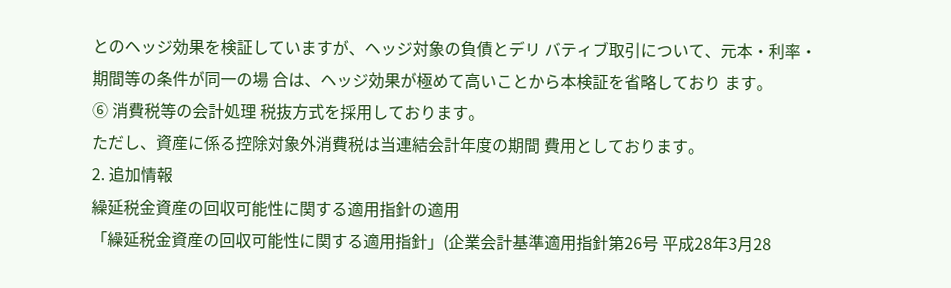とのヘッジ効果を検証していますが、ヘッジ対象の負債とデリ バティブ取引について、元本・利率・期間等の条件が同一の場 合は、ヘッジ効果が極めて高いことから本検証を省略しており ます。
⑥ 消費税等の会計処理 税抜方式を採用しております。
ただし、資産に係る控除対象外消費税は当連結会計年度の期間 費用としております。
2. 追加情報
繰延税金資産の回収可能性に関する適用指針の適用
「繰延税金資産の回収可能性に関する適用指針」(企業会計基準適用指針第26号 平成28年3月28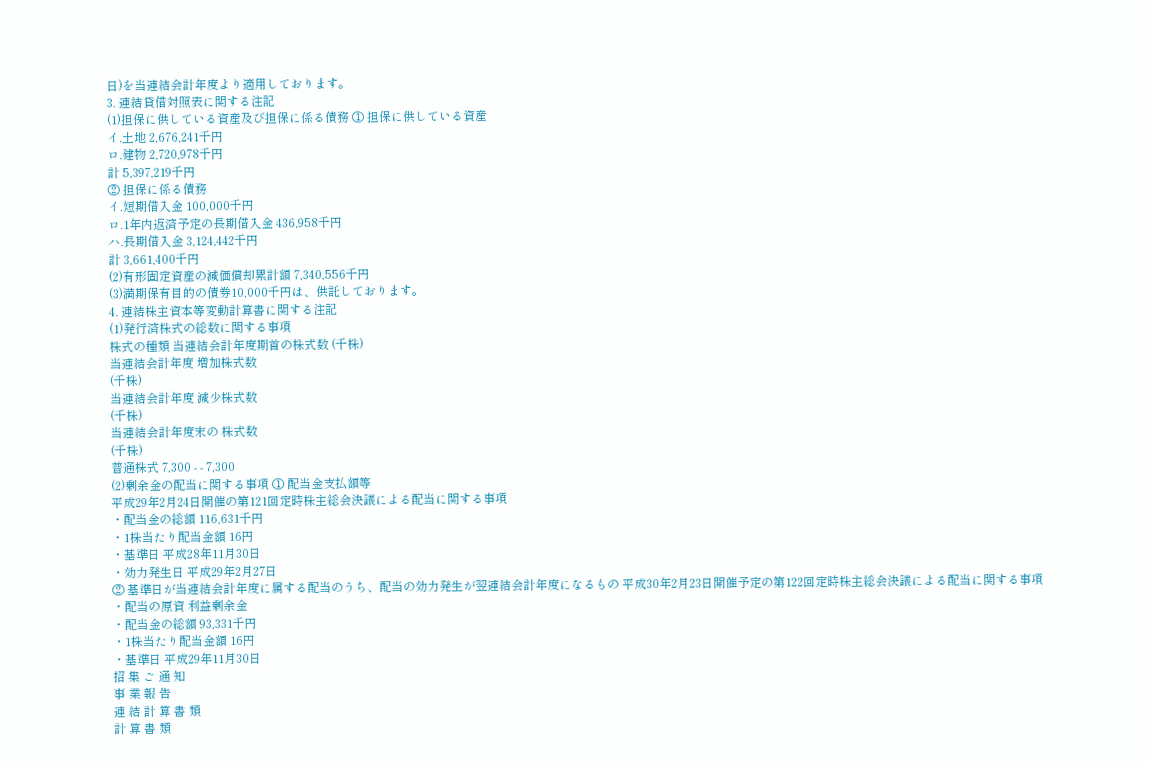日)を当連結会計年度より適用しております。
3. 連結貸借対照表に関する注記
(1)担保に供している資産及び担保に係る債務 ① 担保に供している資産
イ.土地 2,676,241千円
ロ.建物 2,720,978千円
計 5,397,219千円
② 担保に係る債務
イ.短期借入金 100,000千円
ロ.1年内返済予定の長期借入金 436,958千円
ハ.長期借入金 3,124,442千円
計 3,661,400千円
(2)有形固定資産の減価償却累計額 7,340,556千円
(3)満期保有目的の債券10,000千円は、供託しております。
4. 連結株主資本等変動計算書に関する注記
(1)発行済株式の総数に関する事項
株式の種類 当連結会計年度期首の株式数 (千株)
当連結会計年度 増加株式数
(千株)
当連結会計年度 減少株式数
(千株)
当連結会計年度末の 株式数
(千株)
普通株式 7,300 - - 7,300
(2)剰余金の配当に関する事項 ① 配当金支払額等
平成29年2月24日開催の第121回定時株主総会決議による配当に関する事項
・配当金の総額 116,631千円
・1株当たり配当金額 16円
・基準日 平成28年11月30日
・効力発生日 平成29年2月27日
② 基準日が当連結会計年度に属する配当のうち、配当の効力発生が翌連結会計年度になるもの 平成30年2月23日開催予定の第122回定時株主総会決議による配当に関する事項
・配当の原資 利益剰余金
・配当金の総額 93,331千円
・1株当たり配当金額 16円
・基準日 平成29年11月30日
招 集 ご 通 知
事 業 報 告
連 結 計 算 書 類
計 算 書 類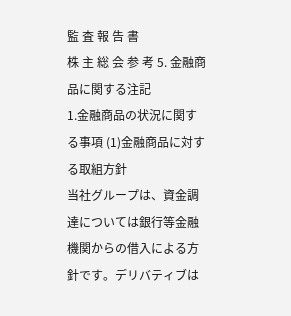監 査 報 告 書
株 主 総 会 参 考 5. 金融商品に関する注記
1.金融商品の状況に関する事項 (1)金融商品に対する取組方針
当社グループは、資金調達については銀行等金融機関からの借入による方針です。デリバティブは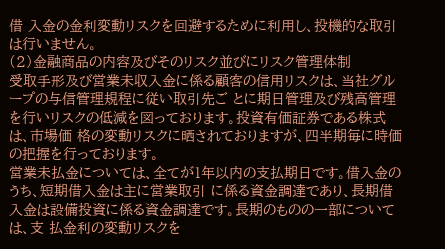借 入金の金利変動リスクを回避するために利用し、投機的な取引は行いません。
(2)金融商品の内容及びそのリスク並びにリスク管理体制
受取手形及び営業未収入金に係る顧客の信用リスクは、当社グループの与信管理規程に従い取引先ご とに期日管理及び残高管理を行いリスクの低減を図っております。投資有価証券である株式は、市場価 格の変動リスクに晒されておりますが、四半期毎に時価の把握を行っております。
営業未払金については、全てが1年以内の支払期日です。借入金のうち、短期借入金は主に営業取引 に係る資金調達であり、長期借入金は設備投資に係る資金調達です。長期のものの一部については、支 払金利の変動リスクを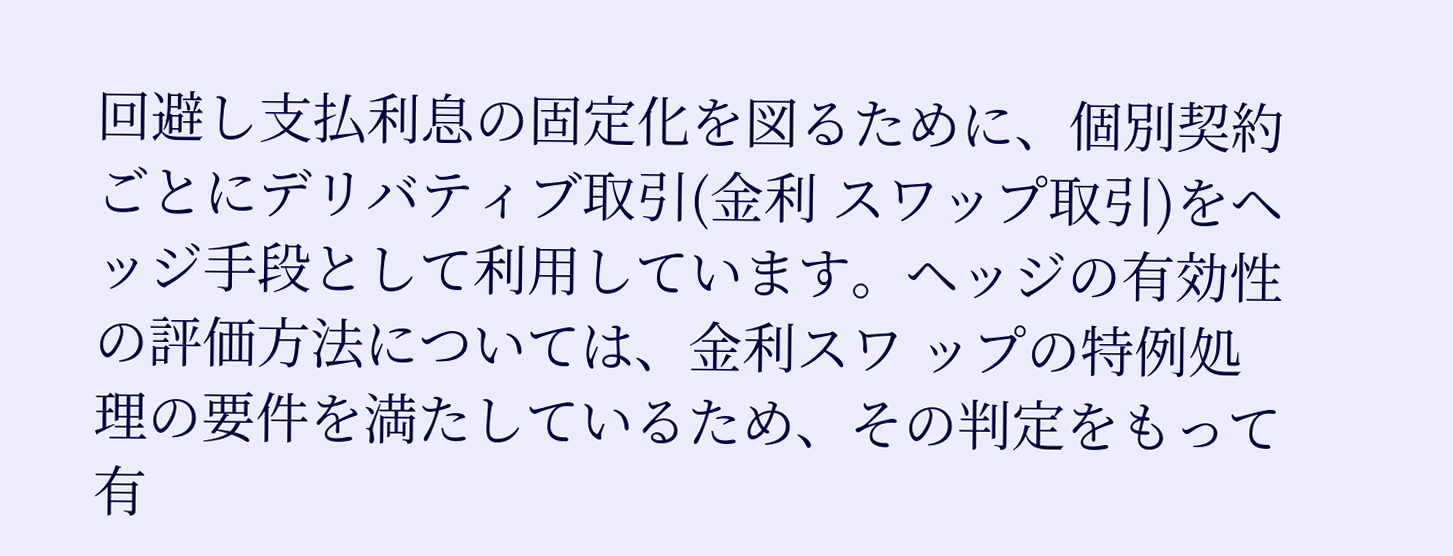回避し支払利息の固定化を図るために、個別契約ごとにデリバティブ取引(金利 スワップ取引)をヘッジ手段として利用しています。ヘッジの有効性の評価方法については、金利スワ ップの特例処理の要件を満たしているため、その判定をもって有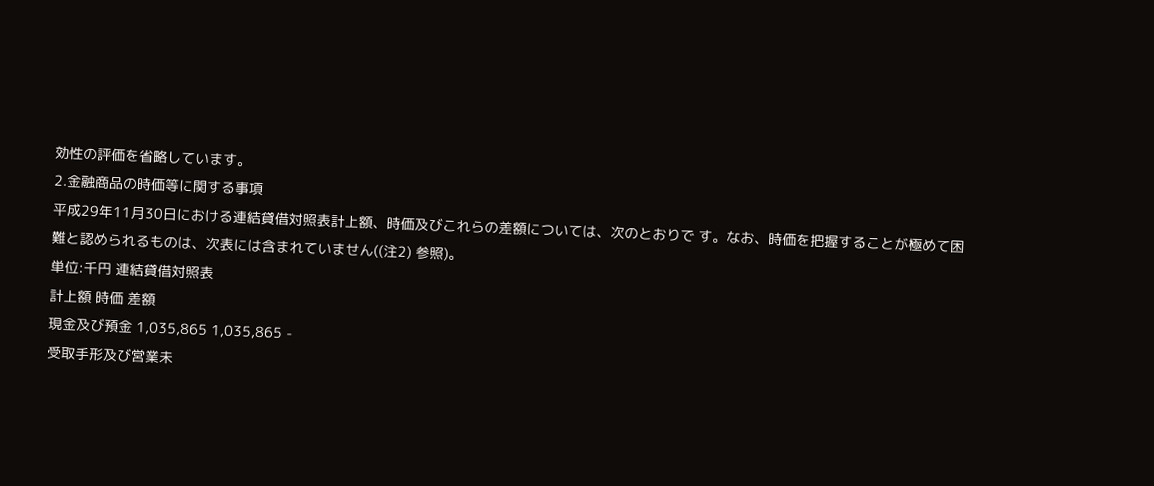効性の評価を省略しています。
2.金融商品の時価等に関する事項
平成29年11月30日における連結貸借対照表計上額、時価及びこれらの差額については、次のとおりで す。なお、時価を把握することが極めて困難と認められるものは、次表には含まれていません((注2) 参照)。
単位:千円 連結貸借対照表
計上額 時価 差額
現金及び預金 1,035,865 1,035,865 -
受取手形及び営業未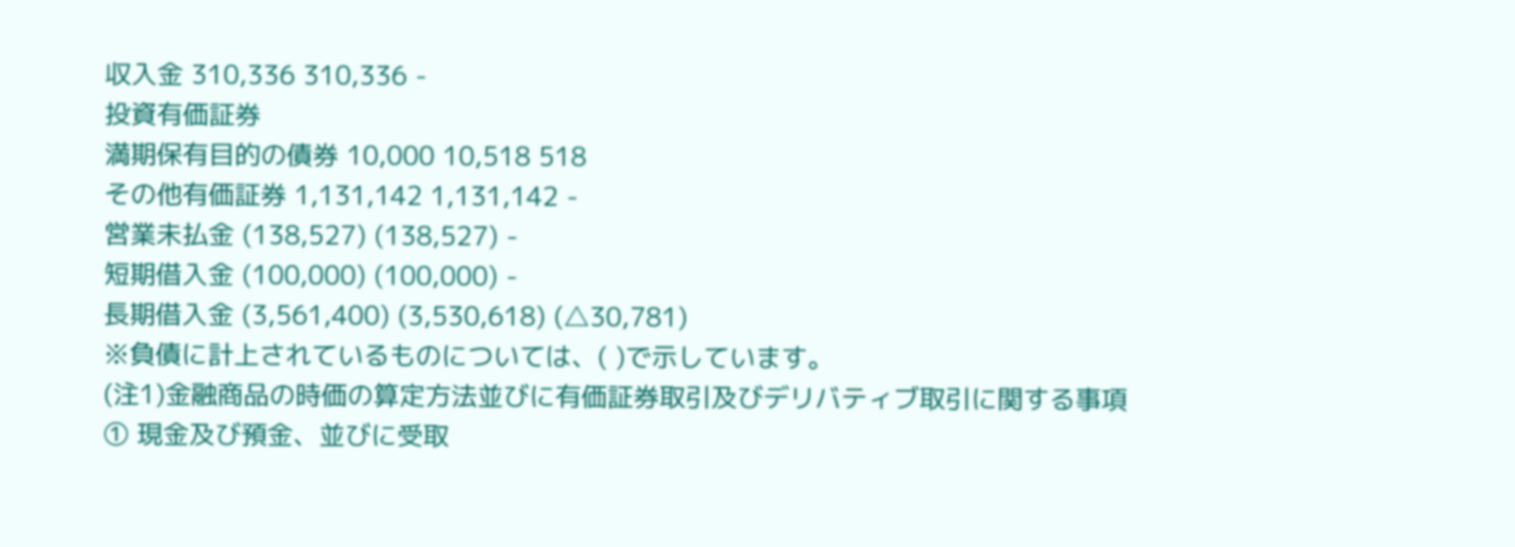収入金 310,336 310,336 -
投資有価証券
満期保有目的の債券 10,000 10,518 518
その他有価証券 1,131,142 1,131,142 -
営業未払金 (138,527) (138,527) -
短期借入金 (100,000) (100,000) -
長期借入金 (3,561,400) (3,530,618) (△30,781)
※負債に計上されているものについては、( )で示しています。
(注1)金融商品の時価の算定方法並びに有価証券取引及びデリバティブ取引に関する事項 ① 現金及び預金、並びに受取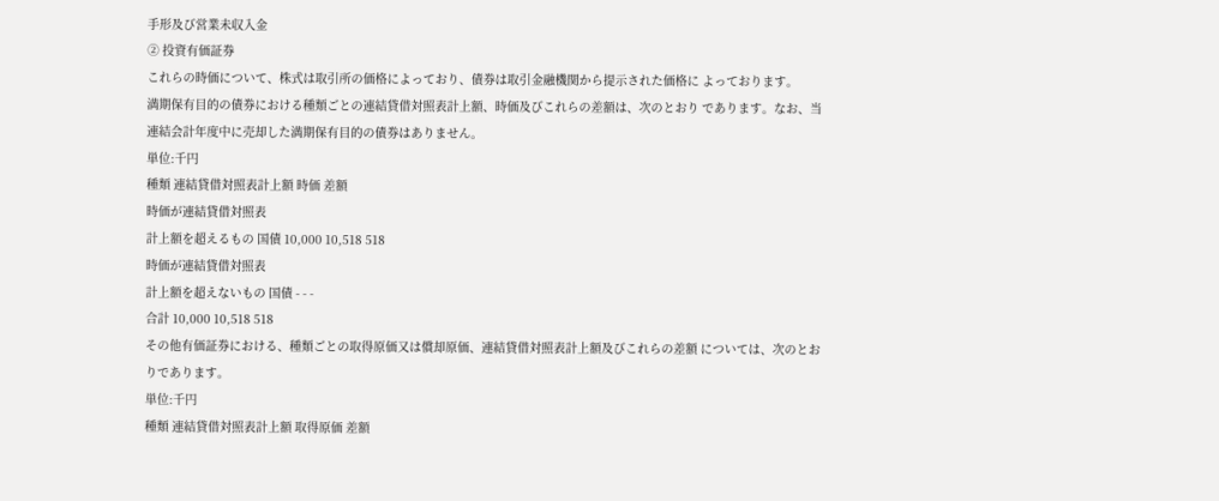手形及び営業未収入金
② 投資有価証券
これらの時価について、株式は取引所の価格によっており、債券は取引金融機関から提示された価格に よっております。
満期保有目的の債券における種類ごとの連結貸借対照表計上額、時価及びこれらの差額は、次のとおり であります。なお、当連結会計年度中に売却した満期保有目的の債券はありません。
単位:千円
種類 連結貸借対照表計上額 時価 差額
時価が連結貸借対照表
計上額を超えるもの 国債 10,000 10,518 518
時価が連結貸借対照表
計上額を超えないもの 国債 - - -
合計 10,000 10,518 518
その他有価証券における、種類ごとの取得原価又は償却原価、連結貸借対照表計上額及びこれらの差額 については、次のとおりであります。
単位:千円
種類 連結貸借対照表計上額 取得原価 差額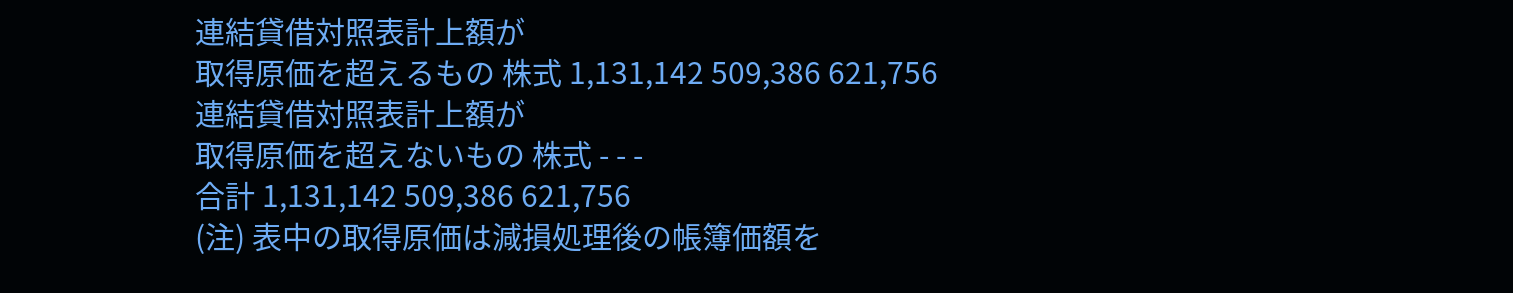連結貸借対照表計上額が
取得原価を超えるもの 株式 1,131,142 509,386 621,756
連結貸借対照表計上額が
取得原価を超えないもの 株式 - - -
合計 1,131,142 509,386 621,756
(注) 表中の取得原価は減損処理後の帳簿価額を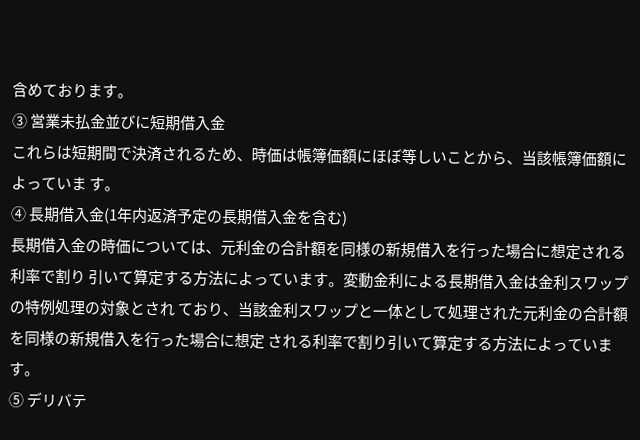含めております。
③ 営業未払金並びに短期借入金
これらは短期間で決済されるため、時価は帳簿価額にほぼ等しいことから、当該帳簿価額によっていま す。
④ 長期借入金(1年内返済予定の長期借入金を含む)
長期借入金の時価については、元利金の合計額を同様の新規借入を行った場合に想定される利率で割り 引いて算定する方法によっています。変動金利による長期借入金は金利スワップの特例処理の対象とされ ており、当該金利スワップと一体として処理された元利金の合計額を同様の新規借入を行った場合に想定 される利率で割り引いて算定する方法によっています。
⑤ デリバテ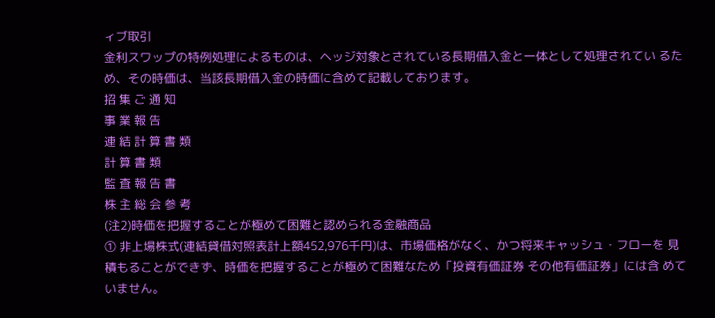ィブ取引
金利スワップの特例処理によるものは、ヘッジ対象とされている長期借入金と一体として処理されてい るため、その時価は、当該長期借入金の時価に含めて記載しております。
招 集 ご 通 知
事 業 報 告
連 結 計 算 書 類
計 算 書 類
監 査 報 告 書
株 主 総 会 参 考
(注2)時価を把握することが極めて困難と認められる金融商品
① 非上場株式(連結貸借対照表計上額452,976千円)は、市場価格がなく、かつ将来キャッシュ・フローを 見積もることができず、時価を把握することが極めて困難なため「投資有価証券 その他有価証券」には含 めていません。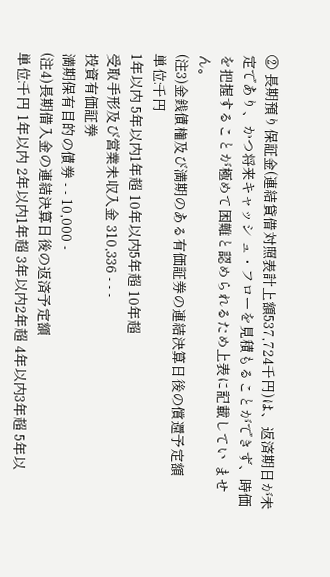② 長期預り保証金(連結貸借対照表計上額537,724千円)は、返済期日が未定であり、かつ将来キャッシ ュ・フローを見積もることができず、時価を把握することが極めて困難と認められるため上表に記載してい ません。
(注3)金銭債権及び満期のある有価証券の連結決算日後の償還予定額
単位:千円
1年以内 5年以内1年超 10年以内5年超 10年超
受取手形及び営業未収入金 310,336 - - -
投資有価証券
満期保有目的の債券 - - 10,000 -
(注4)長期借入金の連結決算日後の返済予定額
単位:千円 1年以内 2年以内1年超 3年以内2年超 4年以内3年超 5年以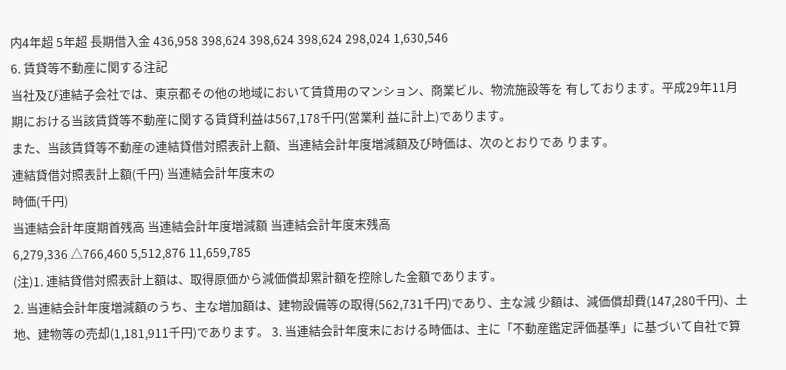内4年超 5年超 長期借入金 436,958 398,624 398,624 398,624 298,024 1,630,546
6. 賃貸等不動産に関する注記
当社及び連結子会社では、東京都その他の地域において賃貸用のマンション、商業ビル、物流施設等を 有しております。平成29年11月期における当該賃貸等不動産に関する賃貸利益は567,178千円(営業利 益に計上)であります。
また、当該賃貸等不動産の連結貸借対照表計上額、当連結会計年度増減額及び時価は、次のとおりであ ります。
連結貸借対照表計上額(千円) 当連結会計年度末の
時価(千円)
当連結会計年度期首残高 当連結会計年度増減額 当連結会計年度末残高
6,279,336 △766,460 5,512,876 11,659,785
(注)1. 連結貸借対照表計上額は、取得原価から減価償却累計額を控除した金額であります。
2. 当連結会計年度増減額のうち、主な増加額は、建物設備等の取得(562,731千円)であり、主な減 少額は、減価償却費(147,280千円)、土地、建物等の売却(1,181,911千円)であります。 3. 当連結会計年度末における時価は、主に「不動産鑑定評価基準」に基づいて自社で算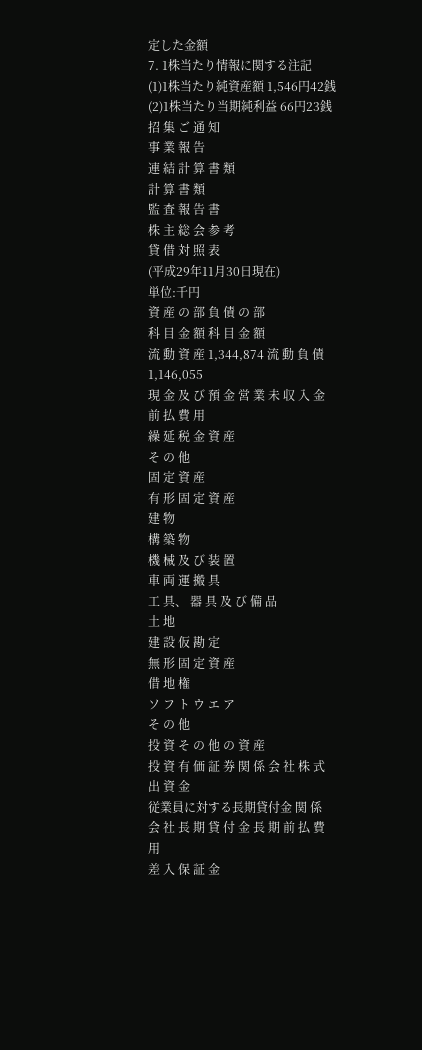定した金額
7. 1株当たり情報に関する注記
(1)1株当たり純資産額 1,546円42銭
(2)1株当たり当期純利益 66円23銭
招 集 ご 通 知
事 業 報 告
連 結 計 算 書 類
計 算 書 類
監 査 報 告 書
株 主 総 会 参 考
貸 借 対 照 表
(平成29年11月30日現在)
単位:千円
資 産 の 部 負 債 の 部
科 目 金 額 科 目 金 額
流 動 資 産 1,344,874 流 動 負 債 1,146,055
現 金 及 び 預 金 営 業 未 収 入 金
前 払 費 用
繰 延 税 金 資 産
そ の 他
固 定 資 産
有 形 固 定 資 産
建 物
構 築 物
機 械 及 び 装 置
車 両 運 搬 具
工 具、 器 具 及 び 備 品
土 地
建 設 仮 勘 定
無 形 固 定 資 産
借 地 権
ソ フ ト ウ エ ア
そ の 他
投 資 そ の 他 の 資 産
投 資 有 価 証 券 関 係 会 社 株 式
出 資 金
従業員に対する長期貸付金 関 係 会 社 長 期 貸 付 金 長 期 前 払 費 用
差 入 保 証 金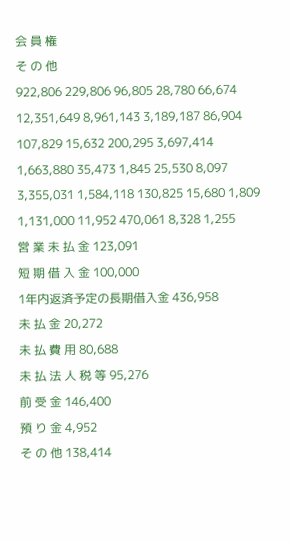会 員 権
そ の 他
922,806 229,806 96,805 28,780 66,674 12,351,649 8,961,143 3,189,187 86,904 107,829 15,632 200,295 3,697,414 1,663,880 35,473 1,845 25,530 8,097 3,355,031 1,584,118 130,825 15,680 1,809 1,131,000 11,952 470,061 8,328 1,255
営 業 未 払 金 123,091
短 期 借 入 金 100,000
1年内返済予定の長期借入金 436,958
未 払 金 20,272
未 払 費 用 80,688
未 払 法 人 税 等 95,276
前 受 金 146,400
預 り 金 4,952
そ の 他 138,414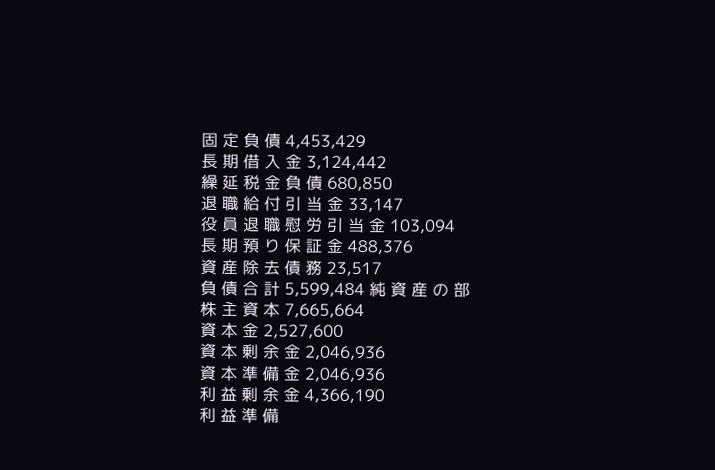固 定 負 債 4,453,429
長 期 借 入 金 3,124,442
繰 延 税 金 負 債 680,850
退 職 給 付 引 当 金 33,147
役 員 退 職 慰 労 引 当 金 103,094
長 期 預 り 保 証 金 488,376
資 産 除 去 債 務 23,517
負 債 合 計 5,599,484 純 資 産 の 部
株 主 資 本 7,665,664
資 本 金 2,527,600
資 本 剰 余 金 2,046,936
資 本 準 備 金 2,046,936
利 益 剰 余 金 4,366,190
利 益 準 備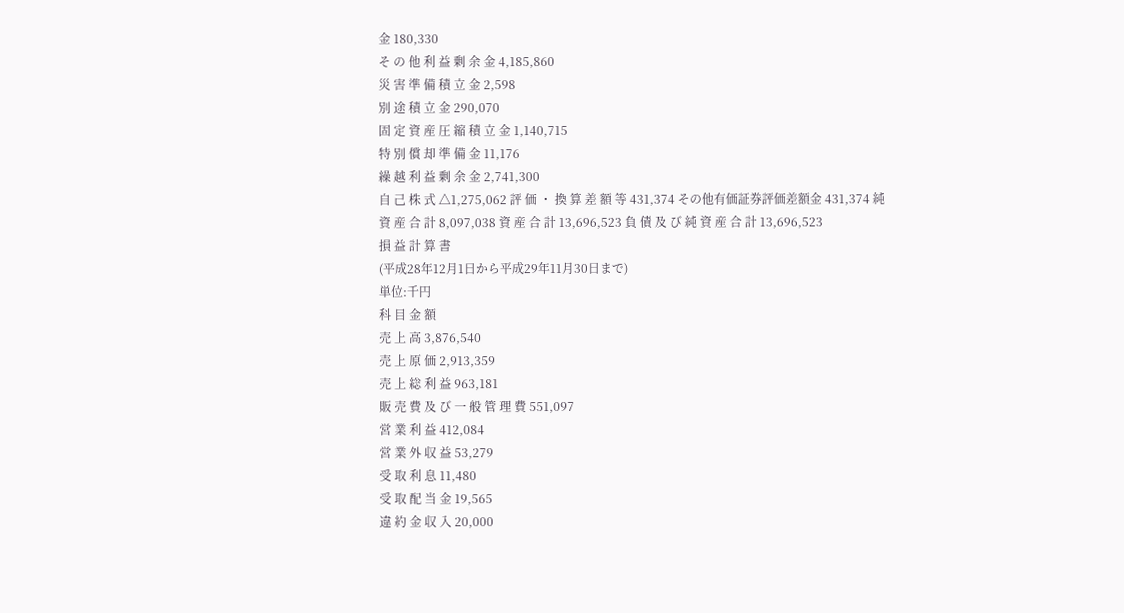金 180,330
そ の 他 利 益 剰 余 金 4,185,860
災 害 準 備 積 立 金 2,598
別 途 積 立 金 290,070
固 定 資 産 圧 縮 積 立 金 1,140,715
特 別 償 却 準 備 金 11,176
繰 越 利 益 剰 余 金 2,741,300
自 己 株 式 △1,275,062 評 価 ・ 換 算 差 額 等 431,374 その他有価証券評価差額金 431,374 純 資 産 合 計 8,097,038 資 産 合 計 13,696,523 負 債 及 び 純 資 産 合 計 13,696,523
損 益 計 算 書
(平成28年12月1日から平成29年11月30日まで)
単位:千円
科 目 金 額
売 上 高 3,876,540
売 上 原 価 2,913,359
売 上 総 利 益 963,181
販 売 費 及 び 一 般 管 理 費 551,097
営 業 利 益 412,084
営 業 外 収 益 53,279
受 取 利 息 11,480
受 取 配 当 金 19,565
違 約 金 収 入 20,000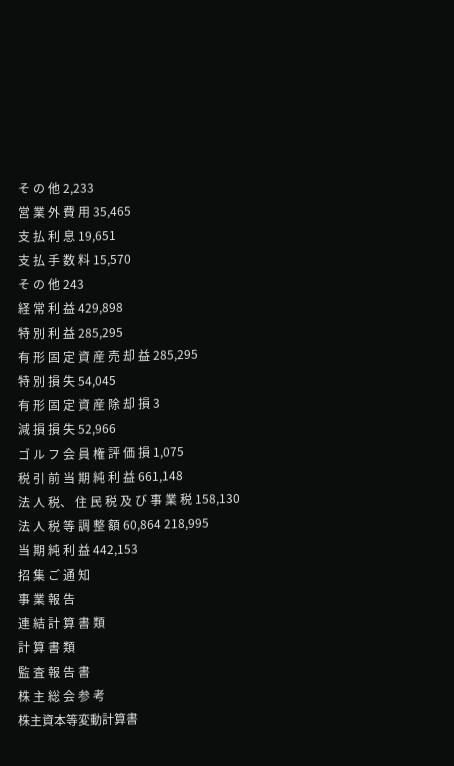そ の 他 2,233
営 業 外 費 用 35,465
支 払 利 息 19,651
支 払 手 数 料 15,570
そ の 他 243
経 常 利 益 429,898
特 別 利 益 285,295
有 形 固 定 資 産 売 却 益 285,295
特 別 損 失 54,045
有 形 固 定 資 産 除 却 損 3
減 損 損 失 52,966
ゴ ル フ 会 員 権 評 価 損 1,075
税 引 前 当 期 純 利 益 661,148
法 人 税、 住 民 税 及 び 事 業 税 158,130
法 人 税 等 調 整 額 60,864 218,995
当 期 純 利 益 442,153
招 集 ご 通 知
事 業 報 告
連 結 計 算 書 類
計 算 書 類
監 査 報 告 書
株 主 総 会 参 考
株主資本等変動計算書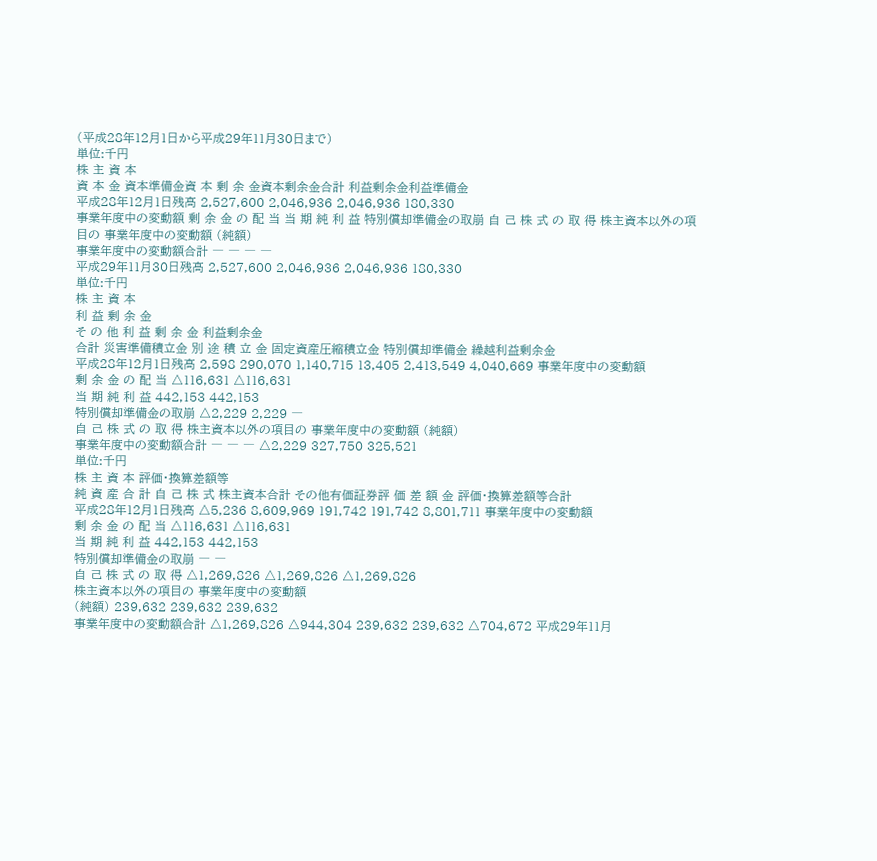(平成28年12月1日から平成29年11月30日まで)
単位:千円
株 主 資 本
資 本 金 資本準備金資 本 剰 余 金資本剰余金合計 利益剰余金利益準備金
平成28年12月1日残高 2,527,600 2,046,936 2,046,936 180,330
事業年度中の変動額 剰 余 金 の 配 当 当 期 純 利 益 特別償却準備金の取崩 自 己 株 式 の 取 得 株主資本以外の項目の 事業年度中の変動額 (純額)
事業年度中の変動額合計 ― ― ― ―
平成29年11月30日残高 2,527,600 2,046,936 2,046,936 180,330
単位:千円
株 主 資 本
利 益 剰 余 金
そ の 他 利 益 剰 余 金 利益剰余金
合計 災害準備積立金 別 途 積 立 金 固定資産圧縮積立金 特別償却準備金 繰越利益剰余金
平成28年12月1日残高 2,598 290,070 1,140,715 13,405 2,413,549 4,040,669 事業年度中の変動額
剰 余 金 の 配 当 △116,631 △116,631
当 期 純 利 益 442,153 442,153
特別償却準備金の取崩 △2,229 2,229 ―
自 己 株 式 の 取 得 株主資本以外の項目の 事業年度中の変動額 (純額)
事業年度中の変動額合計 ― ― ― △2,229 327,750 325,521
単位:千円
株 主 資 本 評価・換算差額等
純 資 産 合 計 自 己 株 式 株主資本合計 その他有価証券評 価 差 額 金 評価・換算差額等合計
平成28年12月1日残高 △5,236 8,609,969 191,742 191,742 8,801,711 事業年度中の変動額
剰 余 金 の 配 当 △116,631 △116,631
当 期 純 利 益 442,153 442,153
特別償却準備金の取崩 ― ―
自 己 株 式 の 取 得 △1,269,826 △1,269,826 △1,269,826
株主資本以外の項目の 事業年度中の変動額
(純額) 239,632 239,632 239,632
事業年度中の変動額合計 △1,269,826 △944,304 239,632 239,632 △704,672 平成29年11月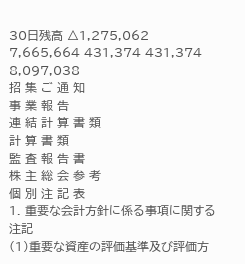30日残高 △1,275,062 7,665,664 431,374 431,374 8,097,038
招 集 ご 通 知
事 業 報 告
連 結 計 算 書 類
計 算 書 類
監 査 報 告 書
株 主 総 会 参 考
個 別 注 記 表
1. 重要な会計方針に係る事項に関する注記
(1)重要な資産の評価基準及び評価方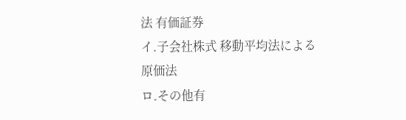法 有価証券
イ.子会社株式 移動平均法による原価法
ロ.その他有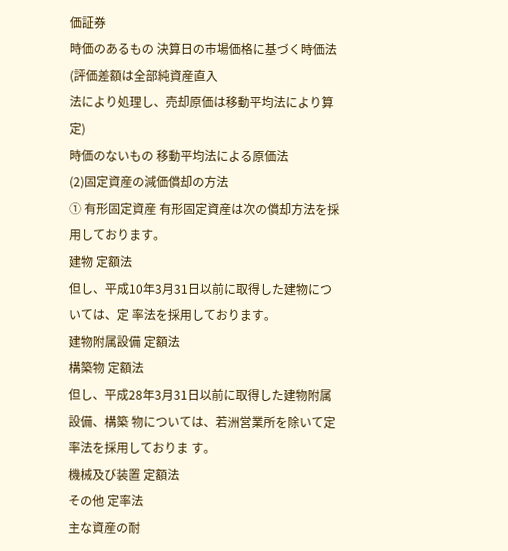価証券
時価のあるもの 決算日の市場価格に基づく時価法(評価差額は全部純資産直入
法により処理し、売却原価は移動平均法により算定)
時価のないもの 移動平均法による原価法
(2)固定資産の減価償却の方法
① 有形固定資産 有形固定資産は次の償却方法を採用しております。
建物 定額法
但し、平成10年3月31日以前に取得した建物については、定 率法を採用しております。
建物附属設備 定額法
構築物 定額法
但し、平成28年3月31日以前に取得した建物附属設備、構築 物については、若洲営業所を除いて定率法を採用しておりま す。
機械及び装置 定額法
その他 定率法
主な資産の耐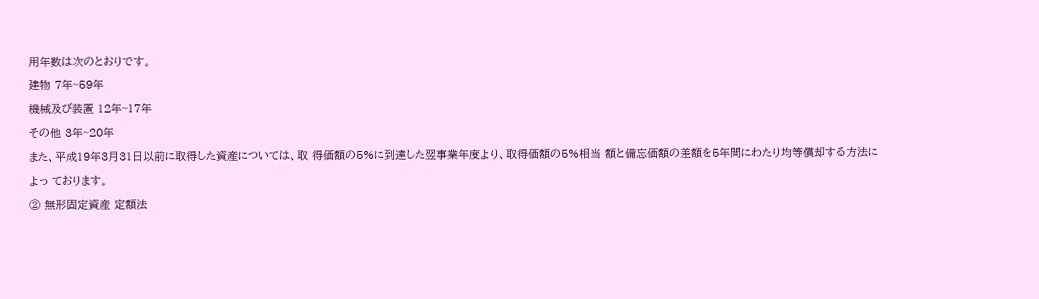用年数は次のとおりです。
建物 7年~59年
機械及び装置 12年~17年
その他 3年~20年
また、平成19年3月31日以前に取得した資産については、取 得価額の5%に到達した翌事業年度より、取得価額の5%相当 額と備忘価額の差額を5年間にわたり均等償却する方法によっ ております。
② 無形固定資産 定額法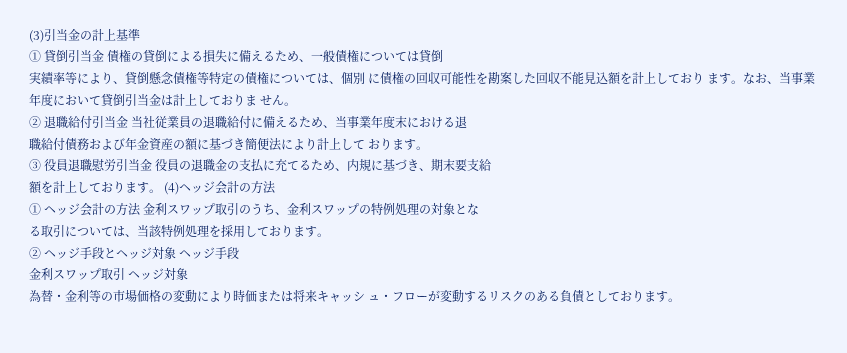(3)引当金の計上基準
① 貸倒引当金 債権の貸倒による損失に備えるため、一般債権については貸倒
実績率等により、貸倒懸念債権等特定の債権については、個別 に債権の回収可能性を勘案した回収不能見込額を計上しており ます。なお、当事業年度において貸倒引当金は計上しておりま せん。
② 退職給付引当金 当社従業員の退職給付に備えるため、当事業年度末における退
職給付債務および年金資産の額に基づき簡便法により計上して おります。
③ 役員退職慰労引当金 役員の退職金の支払に充てるため、内規に基づき、期末要支給
額を計上しております。 (4)ヘッジ会計の方法
① ヘッジ会計の方法 金利スワップ取引のうち、金利スワップの特例処理の対象とな
る取引については、当該特例処理を採用しております。
② ヘッジ手段とヘッジ対象 ヘッジ手段
金利スワップ取引 ヘッジ対象
為替・金利等の市場価格の変動により時価または将来キャッシ ュ・フローが変動するリスクのある負債としております。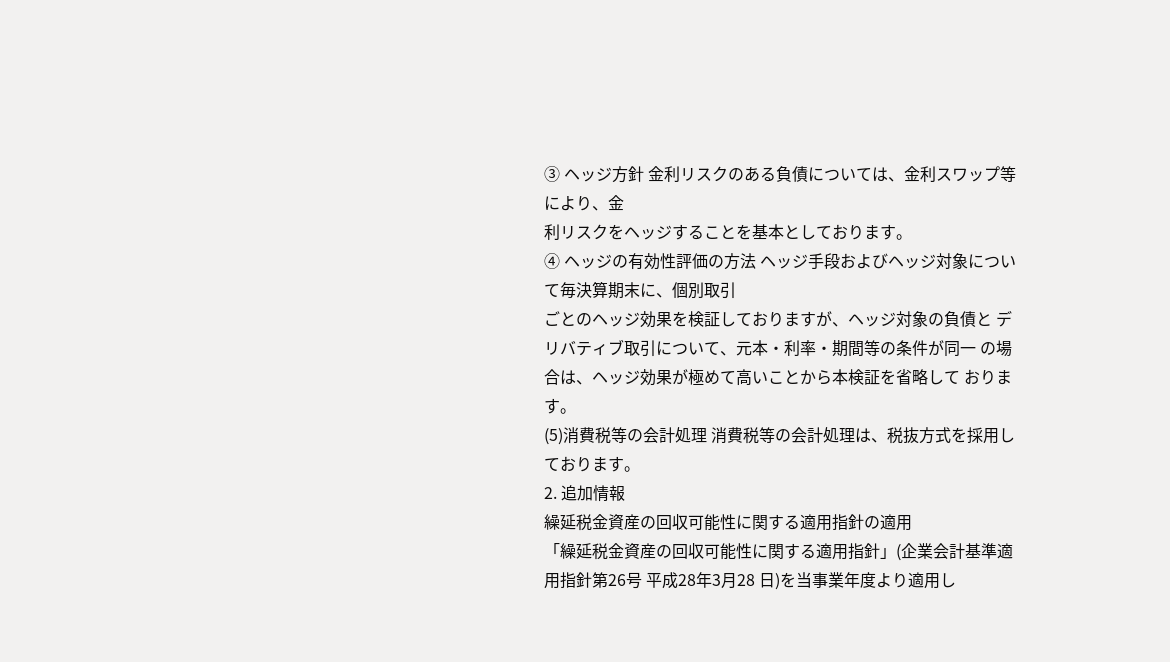③ ヘッジ方針 金利リスクのある負債については、金利スワップ等により、金
利リスクをヘッジすることを基本としております。
④ ヘッジの有効性評価の方法 ヘッジ手段およびヘッジ対象について毎決算期末に、個別取引
ごとのヘッジ効果を検証しておりますが、ヘッジ対象の負債と デリバティブ取引について、元本・利率・期間等の条件が同一 の場合は、ヘッジ効果が極めて高いことから本検証を省略して おります。
(5)消費税等の会計処理 消費税等の会計処理は、税抜方式を採用しております。
2. 追加情報
繰延税金資産の回収可能性に関する適用指針の適用
「繰延税金資産の回収可能性に関する適用指針」(企業会計基準適用指針第26号 平成28年3月28 日)を当事業年度より適用し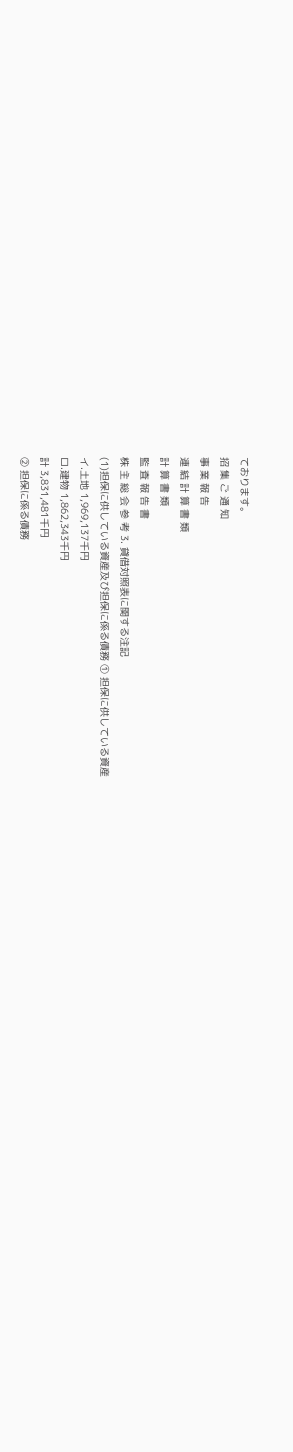ております。
招 集 ご 通 知
事 業 報 告
連 結 計 算 書 類
計 算 書 類
監 査 報 告 書
株 主 総 会 参 考 3. 貸借対照表に関する注記
(1)担保に供している資産及び担保に係る債務 ① 担保に供している資産
イ.土地 1,969,137千円
ロ.建物 1,862,343千円
計 3,831,481千円
② 担保に係る債務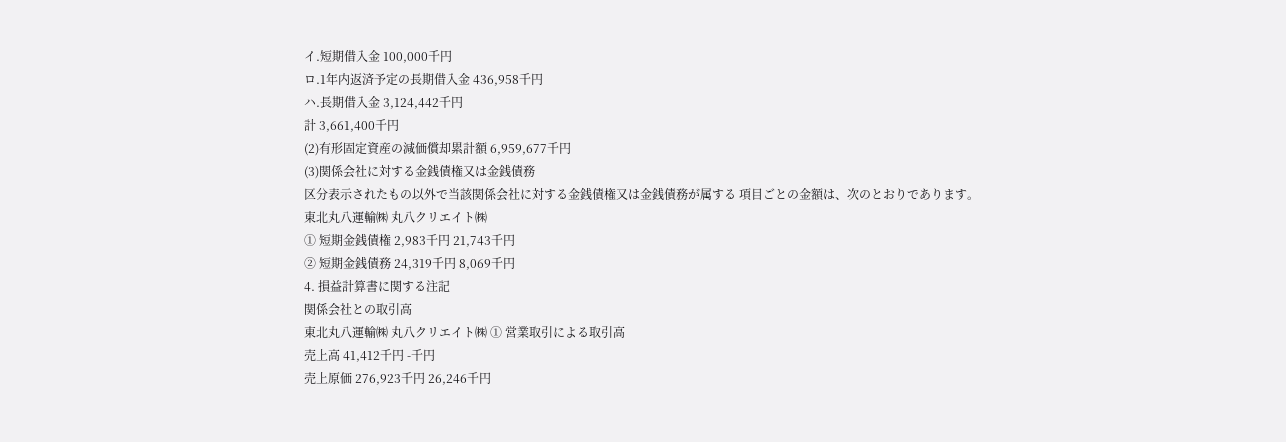イ.短期借入金 100,000千円
ロ.1年内返済予定の長期借入金 436,958千円
ハ.長期借入金 3,124,442千円
計 3,661,400千円
(2)有形固定資産の減価償却累計額 6,959,677千円
(3)関係会社に対する金銭債権又は金銭債務
区分表示されたもの以外で当該関係会社に対する金銭債権又は金銭債務が属する 項目ごとの金額は、次のとおりであります。
東北丸八運輸㈱ 丸八クリエイト㈱
① 短期金銭債権 2,983千円 21,743千円
② 短期金銭債務 24,319千円 8,069千円
4. 損益計算書に関する注記
関係会社との取引高
東北丸八運輸㈱ 丸八クリエイト㈱ ① 営業取引による取引高
売上高 41,412千円 -千円
売上原価 276,923千円 26,246千円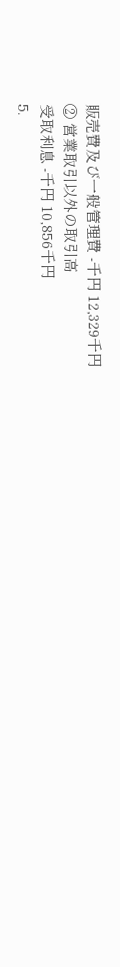販売費及び一般管理費 -千円 12,329千円
② 営業取引以外の取引高
受取利息 -千円 10,856千円
5.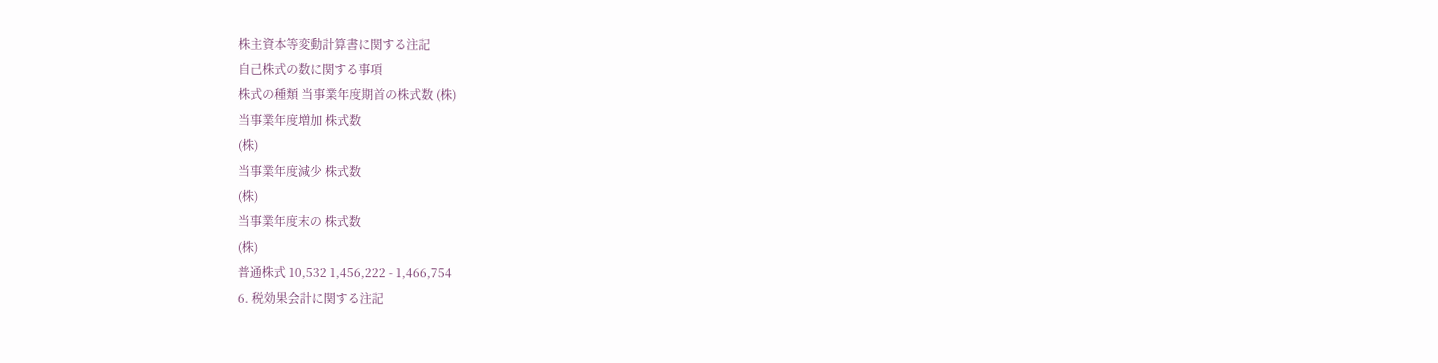株主資本等変動計算書に関する注記
自己株式の数に関する事項
株式の種類 当事業年度期首の株式数 (株)
当事業年度増加 株式数
(株)
当事業年度減少 株式数
(株)
当事業年度末の 株式数
(株)
普通株式 10,532 1,456,222 - 1,466,754
6. 税効果会計に関する注記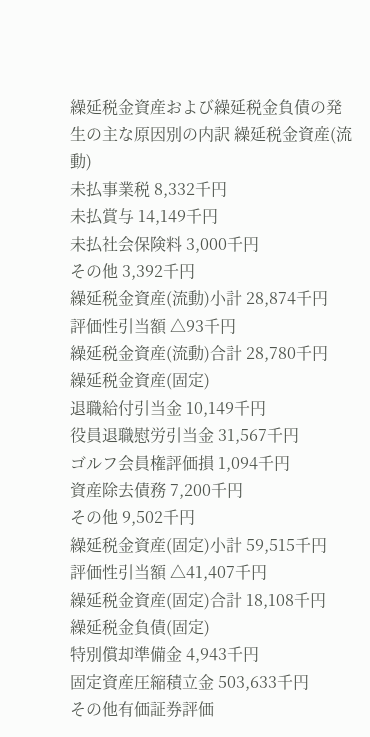繰延税金資産および繰延税金負債の発生の主な原因別の内訳 繰延税金資産(流動)
未払事業税 8,332千円
未払賞与 14,149千円
未払社会保険料 3,000千円
その他 3,392千円
繰延税金資産(流動)小計 28,874千円
評価性引当額 △93千円
繰延税金資産(流動)合計 28,780千円
繰延税金資産(固定)
退職給付引当金 10,149千円
役員退職慰労引当金 31,567千円
ゴルフ会員権評価損 1,094千円
資産除去債務 7,200千円
その他 9,502千円
繰延税金資産(固定)小計 59,515千円
評価性引当額 △41,407千円
繰延税金資産(固定)合計 18,108千円
繰延税金負債(固定)
特別償却準備金 4,943千円
固定資産圧縮積立金 503,633千円
その他有価証券評価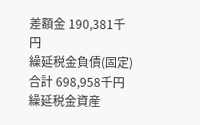差額金 190,381千円
繰延税金負債(固定)合計 698,958千円
繰延税金資産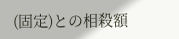(固定)との相殺額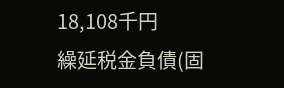18,108千円
繰延税金負債(固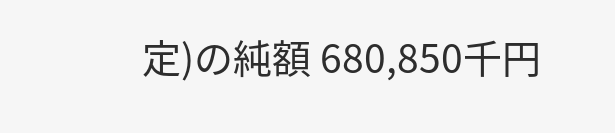定)の純額 680,850千円